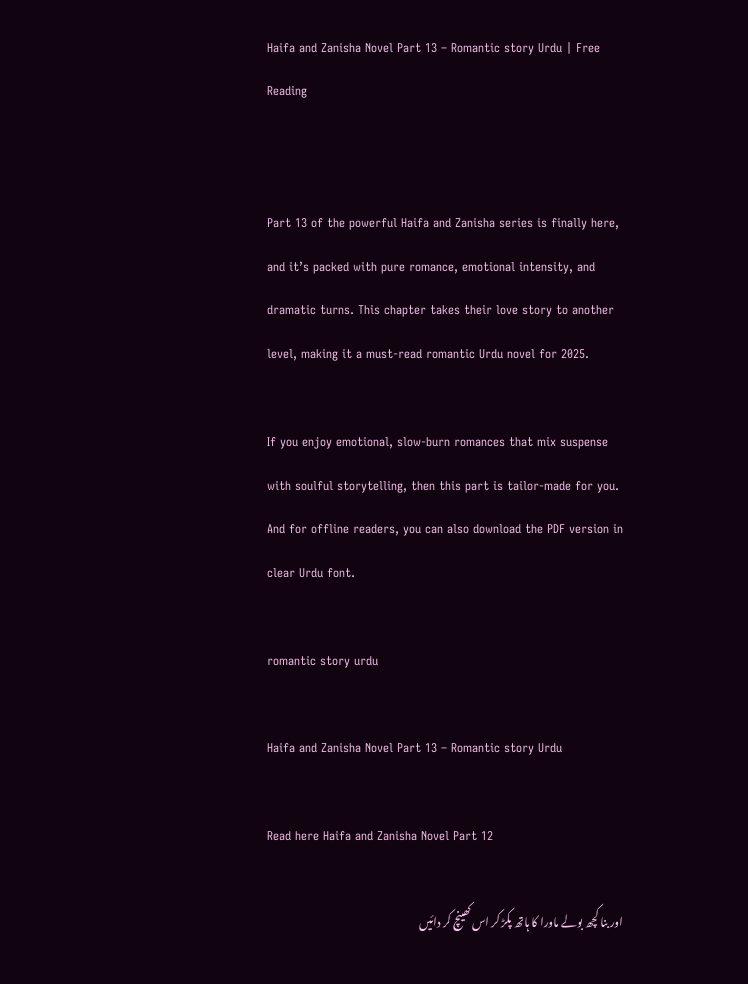Haifa and Zanisha Novel Part 13 – Romantic story Urdu | Free Reading


Part 13 of the powerful Haifa and Zanisha series is finally here, and it’s packed with pure romance, emotional intensity, and dramatic turns. This chapter takes their love story to another level, making it a must-read romantic Urdu novel for 2025.

If you enjoy emotional, slow-burn romances that mix suspense with soulful storytelling, then this part is tailor-made for you. And for offline readers, you can also download the PDF version in clear Urdu font.

romantic story urdu

Haifa and Zanisha Novel Part 13 – Romantic story Urdu

Read here Haifa and Zanisha Novel Part 12

اور بنا کچھ بولے ماورا کا ہاتھ پکڑ کر اس کھینچ کر دائیں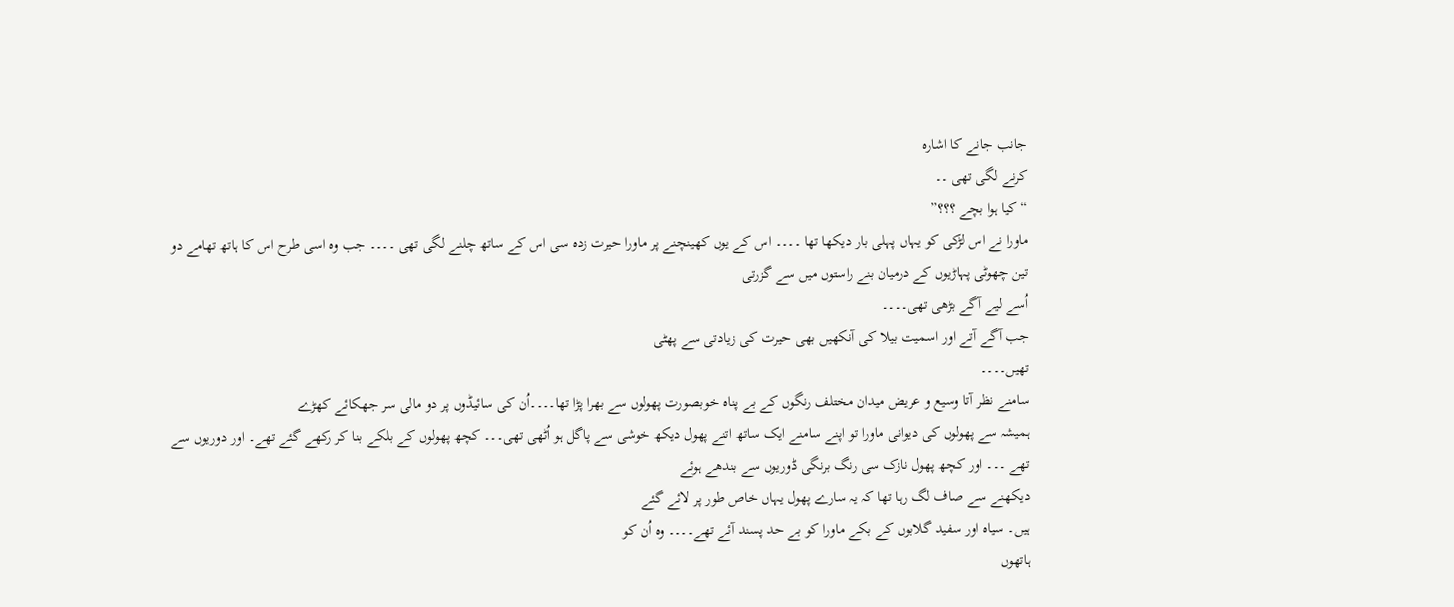جانب جانے کا اشارہ
کرنے لگی تھی ۔۔
“کیا ہوا بچے ؟؟؟”
ماورا نے اس لڑکی کو یہاں پہلی بار دیکھا تھا ۔۔۔۔ اس کے یوں کھینچنے پر ماورا حیرت زدہ سی اس کے ساتھ چلنے لگی تھی ۔۔۔۔ جب وہ اسی طرح اس کا ہاتھ تھامے دو تین چھوٹی پہاڑیوں کے درمیان بنے راستوں میں سے گزرتی
اُسے لیے آگے بڑھی تھی۔۔۔۔
جب آگے آتے اور اسمیت بیلا کی آنکھیں بھی حیرت کی زیادتی سے پھٹی
تھیں۔۔۔۔
سامنے نظر آتا وسیع و عریض میدان مختلف رنگوں کے بے پناہ خوبصورت پھولوں سے بھرا پڑا تھا۔۔۔۔اُن کی سائیڈوں پر دو مالی سر جھکائے کھڑے
ہمیشہ سے پھولوں کی دیوانی ماورا تو اپنے سامنے ایک ساتھ اتنے پھول دیکھ خوشی سے پاگل ہو اُٹھی تھی۔۔۔ کچھ پھولوں کے بلکے بنا کر رکھے گئے تھے۔ اور دوریوں سے تھے ۔۔۔ اور کچھ پھول نازک سی رنگ برنگی ڈوریوں سے بندھے ہوئے
دیکھنے سے صاف لگ رہا تھا کہ یہ سارے پھول یہاں خاص طور پر لائے گئے
ہیں۔ سیاہ اور سفید گلابوں کے بکے ماورا کو بے حد پسند آئے تھے۔۔۔۔ وہ اُن کو
ہاتھوں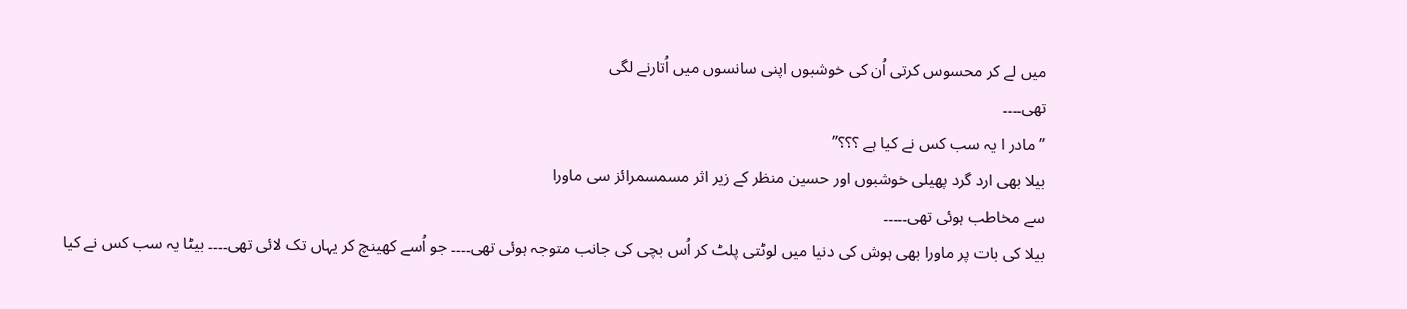میں لے کر محسوس کرتی اُن کی خوشبوں اپنی سانسوں میں اُتارنے لگی
تھی۔۔۔۔
” مادر ا یہ سب کس نے کیا ہے ؟؟؟”
بیلا بھی ارد گرد پھیلی خوشبوں اور حسین منظر کے زیر اثر مسمسمرائز سی ماورا
سے مخاطب ہوئی تھی۔۔۔۔۔
بیلا کی بات پر ماورا بھی ہوش کی دنیا میں لوٹتی پلٹ کر اُس بچی کی جانب متوجہ ہوئی تھی۔۔۔۔ جو اُسے کھینچ کر یہاں تک لائی تھی۔۔۔۔ بیٹا یہ سب کس نے کیا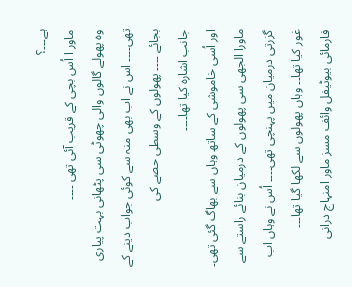ہے۔۔۔؟
ماور ا اُس بچی کے قریب آئی تھی ۔۔۔۔
وہ پھولے گالوں والی چھوٹی سی پٹھانی بہت پیاری تھی۔۔۔۔ اس نے اب بھی منہ سے کوئی جواب دینے کے بجائے ۔۔۔۔ پھولوں کے وسطی حصے کی
جانب اشارہ کیا تھا۔۔۔۔
اور اُسی خاموشی کے ساتھ وہاں سے بھاگ گئی تھی۔
ماورا الجھی سی پھولوں کے درمیان بنائے راستے سے گزرتی درمیان میں پہنچی تھی۔۔۔۔ اُس نے وہاں اب غور کیا تھا۔۔ وہاں پھولوں سے لکھا گیا تھا۔۔۔
فارمائی بیوٹیفل وائف مسز ماور امنہاج درانی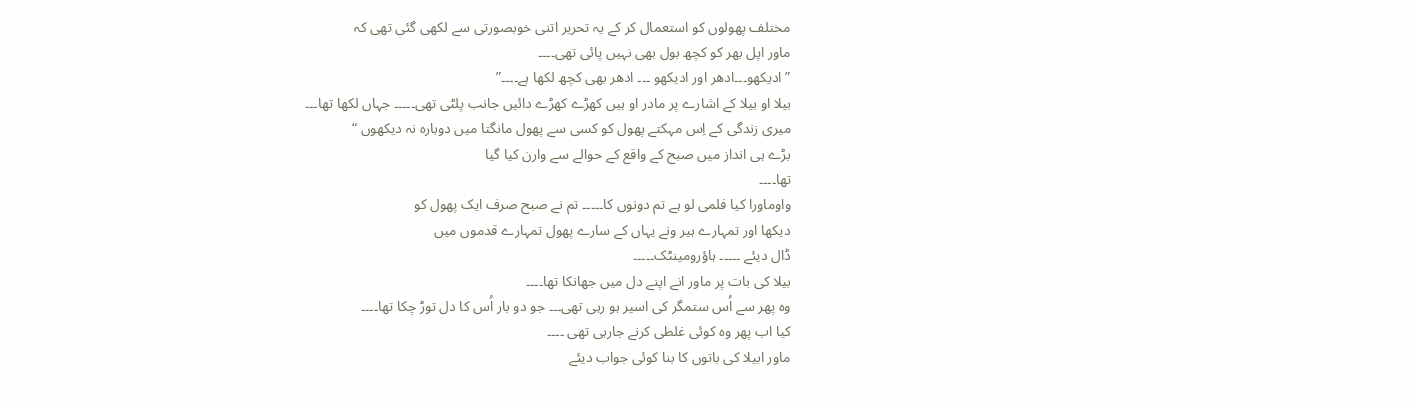مختلف پھولوں کو استعمال کر کے یہ تحریر اتنی خوبصورتی سے لکھی گئی تھی کہ
ماور اپل بھر کو کچھ بول بھی نہیں پائی تھی۔۔۔۔
” ادیکھو۔۔۔ادھر اور ادیکھو ۔۔۔ ادھر بھی کچھ لکھا ہے۔۔۔۔”
بیلا او بیلا کے اشارے پر مادر او ہیں کھڑے کھڑے دائیں جانب پلٹی تھی۔۔۔۔۔ جہاں لکھا تھا۔۔۔
میری زندگی کے اِس مہکتے پھول کو کسی سے پھول مانگتا میں دوبارہ نہ دیکھوں “
بڑے ہی انداز میں صبح کے واقع کے حوالے سے وارن کیا گیا
تھا۔۔۔۔
واوماورا کیا فلمی لو ہے تم دونوں کا۔۔۔۔۔ تم نے صبح صرف ایک پھول کو
دیکھا اور تمہارے ہیر ونے یہاں کے سارے پھول تمہارے قدموں میں
ڈال دیئے ۔۔۔۔۔ ہاؤرومینٹک۔۔۔۔۔
بیلا کی بات پر ماور انے اپنے دل میں جھانکا تھا۔۔۔۔
وہ پھر سے اُس ستمگر کی اسیر ہو رہی تھی۔۔۔ جو دو بار اُس کا دل توڑ چکا تھا۔۔۔۔
کیا اب پھر وہ کوئی غلطی کرنے جارہی تھی ۔۔۔۔
ماور ابیلا کی باتوں کا بنا کوئی جواب دیئے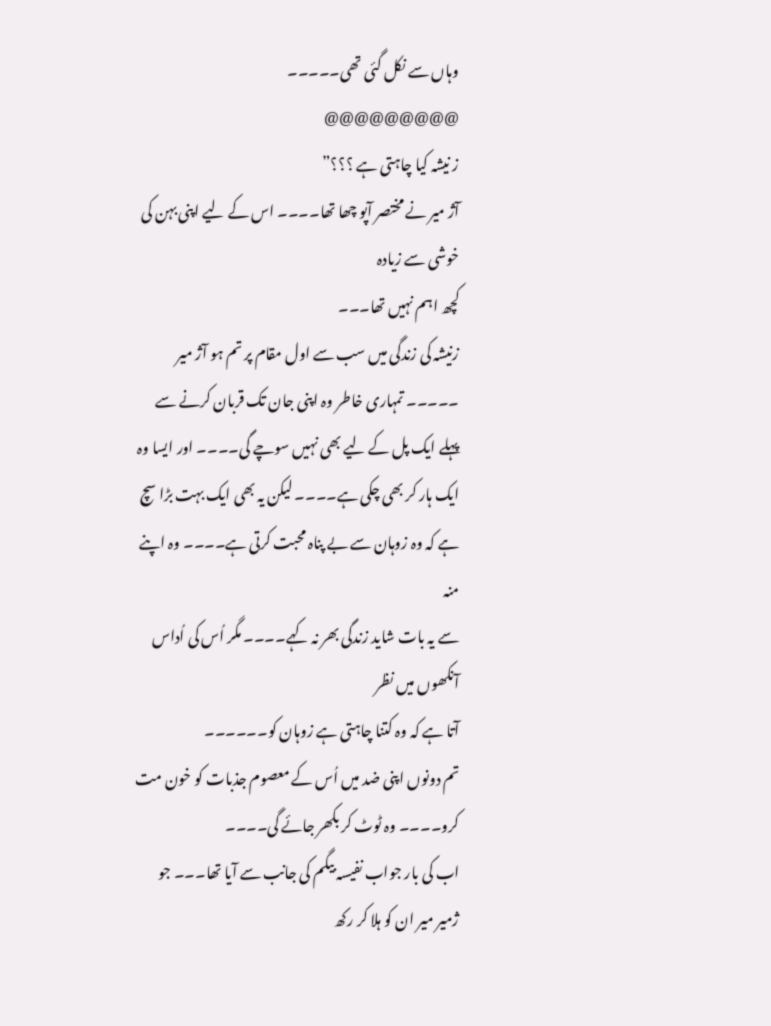وہاں سے نکل گئی تھی۔۔۔۔۔
@@@@@@@@@
ز نیشہ کیا چاہتی ہے ؟؟؟”
آژ میر نے مختصر آپو چھا تھا۔۔۔۔ اس کے لیے اپنی بہن کی خوشی سے زیادہ
کچھ اہم نہیں تھا۔۔۔
زنیشہ کی زندگی میں سب سے اول مقام پر تم ہو آژ میر ۔۔۔۔۔ تمہاری خاطر وہ اپنی جان تک قربان کرنے سے پہلے ایک پل کے لیے بھی نہیں سوچے گی۔۔۔۔ اور ایسا وہ ایک ہار کر بھی چکی ہے۔۔۔۔ لیکن یہ بھی ایک بہت بڑا سچ ہے کہ وہ زوہان سے بے پناہ محبت کرتی ہے۔۔۔۔ وہ اپنے منہ
سے یہ بات شاید زندگی بھر نہ کہے۔۔۔۔ مگر اُس کی اُداس آنکھوں میں نظر
آتا ہے کہ وہ کتنا چاہتی ہے زوہان کو۔۔۔۔۔۔
تم دونوں اپنی ضد میں اُس کے معصوم جذبات کو خون مت کرو۔۔۔۔ وہ ٹوٹ کر بکھر جائے گی۔۔۔۔
اب کی بار جواب نفیسہ بیگم کی جانب سے آیا تھا۔۔۔ جو ژمیر میر ان کو ہلا کر رکھ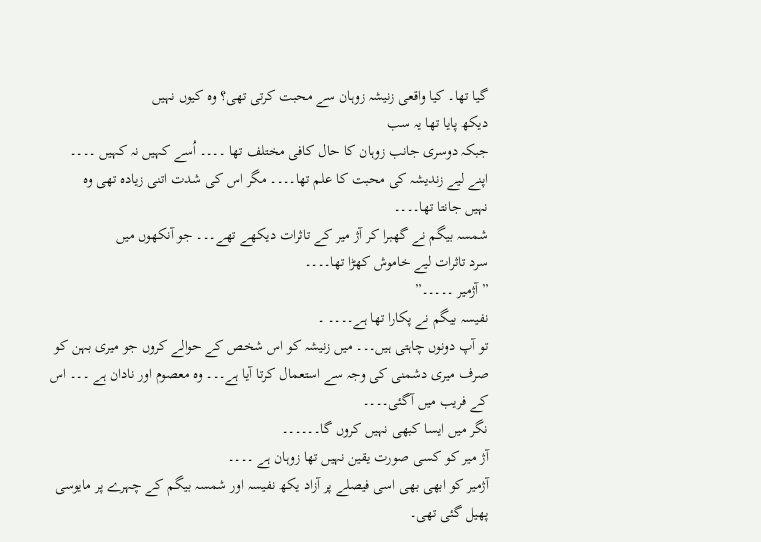گیا تھا۔ کیا واقعی زنیشہ زوہان سے محبت کرتی تھی؟ وہ کیوں نہیں
دیکھ پایا تھا یہ سب
جبکہ دوسری جانب زوہان کا حال کافی مختلف تھا ۔۔۔۔ اُسے کہیں نہ کہیں ۔۔۔۔ اپنے لیے زندیشہ کی محبت کا علم تھا۔۔۔۔ مگر اس کی شدت اتنی زیادہ تھی وہ
نہیں جانتا تھا۔۔۔۔
شمسہ بیگم نے گھبرا کر آژ میر کے تاثرات دیکھے تھے۔۔۔ جو آنکھوں میں
سرد تاثرات لیے خاموش کھڑا تھا۔۔۔۔
” آژمیر ۔۔۔۔۔”
نفیسہ بیگم نے پکارا تھا ہے۔۔۔۔ ۔
تو آپ دونوں چاہتی ہیں۔۔۔ میں زنیشہ کو اس شخص کے حوالے کروں جو میری بہن کو صرف میری دشمنی کی وجہ سے استعمال کرتا آیا ہے۔۔۔ وہ معصوم اور نادان ہے ۔۔۔ اس کے فریب میں آگئی۔۔۔۔
نگر میں ایسا کبھی نہیں کروں گا۔۔۔۔۔۔
آژ میر کو کسی صورت یقین نہیں تھا زوہان ہے ۔۔۔۔
آژمیر کو ابھی بھی اسی فیصلے پر آزاد یکھ نفیسہ اور شمسہ بیگم کے چہرے پر مایوسی
پھیل گئی تھی۔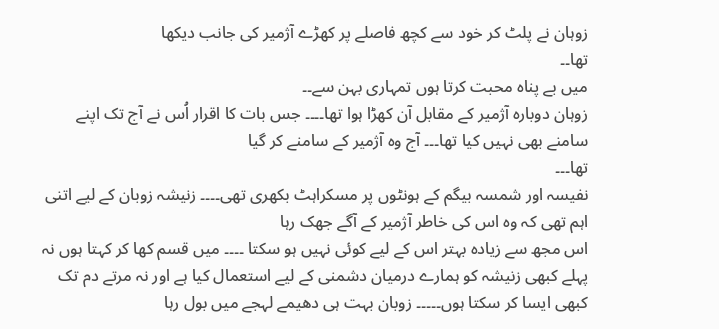زوہان نے پلٹ کر خود سے کچھ فاصلے پر کھڑے آژمیر کی جانب دیکھا
تھا۔۔
میں بے پناہ محبت کرتا ہوں تمہاری بہن سے۔۔
زوہان دوبارہ آژمیر کے مقابل آن کھڑا ہوا تھا۔۔۔۔ جس بات کا اقرار اُس نے آج تک اپنے سامنے بھی نہیں کیا تھا۔۔۔ آج وہ آژمیر کے سامنے کر گیا
تھا۔۔۔
نفیسہ اور شمسہ بیگم کے ہونٹوں پر مسکراہٹ بکھری تھی۔۔۔۔ زنیشہ زوبان کے لیے اتنی اہم تھی کہ وہ اس کی خاطر آژمیر کے آگے جھک رہا
اس مجھ سے زیادہ بہتر اس کے لیے کوئی نہیں ہو سکتا ۔۔۔۔ میں قسم کھا کر کہتا ہوں نہ پہلے کبھی زنیشہ کو ہمارے درمیان دشمنی کے لیے استعمال کیا ہے اور نہ مرتے دم تک کبھی ایسا کر سکتا ہوں۔۔۔۔۔ زوبان بہت ہی دھیمے لہجے میں بول رہا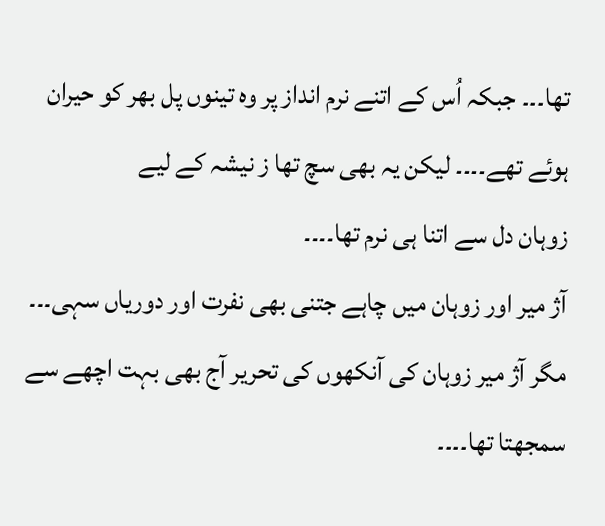تھا۔۔۔ جبکہ اُس کے اتنے نرم انداز پر وہ تینوں پل بھر کو حیران ہوئے تھے۔۔۔۔ لیکن یہ بھی سچ تھا ز نیشہ کے لیے
زوہان دل سے اتنا ہی نرم تھا۔۔۔۔
آژ میر اور زوہان میں چاہے جتنی بھی نفرت اور دوریاں سہی۔۔۔ مگر آژ میر زوہان کی آنکھوں کی تحریر آج بھی بہت اچھے سے سمجھتا تھا۔۔۔۔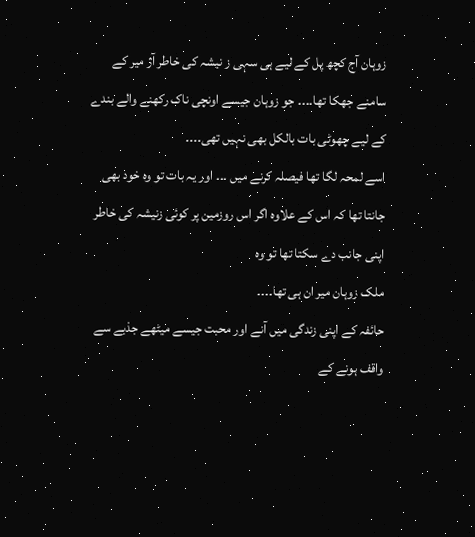زوہان آج کچھ پل کے لیے ہی سہی ز نیشہ کی خاطر آژ میر کے سامنے جھکا تھا۔۔۔۔ جو زوہان جیسے اونچی ناک رکھنے والے بندے کے لیے چھوٹی بات بالکل بھی نہیں تھی۔۔۔۔
اسے لمحہ لگا تھا فیصلہ کرنے میں ۔۔۔ اور یہ بات تو وہ خود بھی جانتا تھا کہ اس کے علاوہ اگر اس روزمین پر کوئی زنیشہ کی خاطر اپنی جانب دے سکتا تھا تو وہ
ملک زوہان میر ان ہی تھا۔۔۔۔
حائفہ کے اپنی زندگی میں آنے اور محبت جیسے میٹھے جذبے سے واقف ہونے کے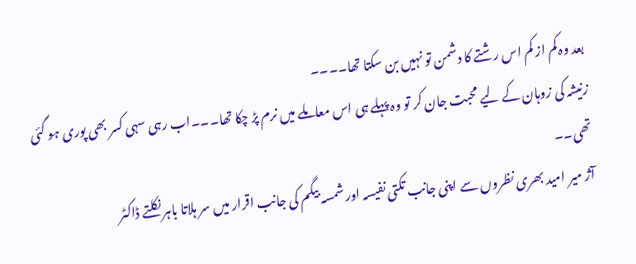بعد وہ کم از کم اس رشتے کا دشمن تو نہیں بن سکتا تھا۔۔۔۔
زنیشہ کی زوہان کے لیے محبت جان کر تو وہ پہلے ہی اس معاملے میں نرم پڑ چکا تھا۔۔۔اب رہی سہی کسر بھی پوری ہو گئی تھی۔۔
آژ میر امید بھری نظروں سے اپنی جانب تکتی نفیسہ اور شمسہ بیگم کی جانب اقرار میں سر ہلاتا باہر نکلتے ڈاکٹر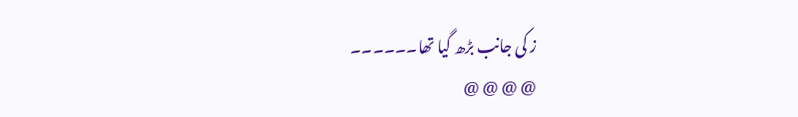ز کی جانب بڑھ گیا تھا۔۔۔۔۔۔
@ @ @ @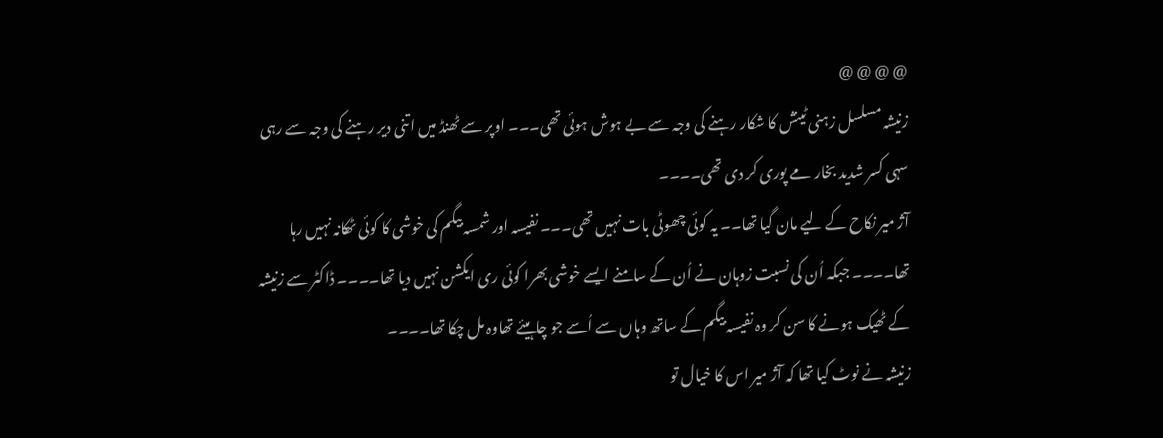@ @ @ @
زنیشہ مسلسل زہنی ٹینش کا شکار رہنے کی وجہ سے بے ہوش ہوئی تھی۔۔۔ اوپر سے ٹھنڈ میں اتنی دیر رہنے کی وجہ سے رہی سہی کسر شدید بخار مے پوری کر دی تھی۔۔۔۔
آژ میر نکاح کے لیے مان گیا تھا۔۔ یہ کوئی چھوٹی بات نہیں تھی۔۔۔ نفیسہ اور شمسہ بیگم کی خوشی کا کوئی ٹھکانہ نہیں رہا تھا۔۔۔۔ جبکہ اُن کی نسبت زوہان نے اُن کے سامنے ایسے خوشی بھرا کوئی ری ایکشن نہیں دیا تھا۔۔۔۔ ڈاکٹر سے زنیشہ کے ٹھیک ہونے کا سن کر وہ نفیسہ بیگم کے ساتھ وہاں سے اُسے جو چاہیئے تھاوہ مل چکا تھا۔۔۔۔
زنیشہ نے نوٹ کیا تھا کہ آژ میر اس کا خیال تو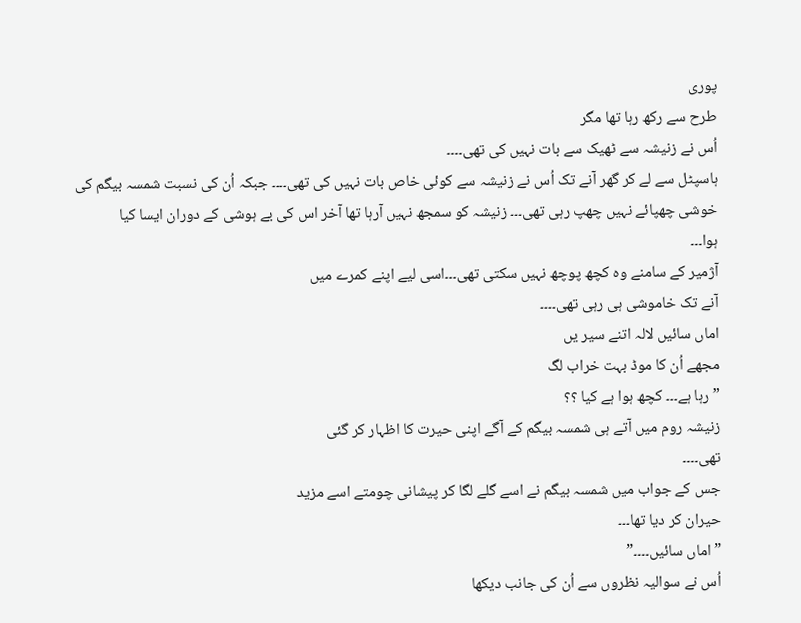پوری
طرح سے رکھ رہا تھا مگر
اُس نے زنیشہ سے ٹھیک سے بات نہیں کی تھی۔۔۔۔
ہاسپٹل سے لے کر گھر آنے تک اُس نے زنیشہ سے کوئی خاص بات نہیں کی تھی۔۔۔۔ جبکہ اُن کی نسبت شمسہ بیگم کی خوشی چھپائے نہیں چھپ رہی تھی۔۔۔ زنیشہ کو سمجھ نہیں آرہا تھا آخر اس کی بے ہوشی کے دوران ایسا کیا
ہوا۔۔۔
آژمیر کے سامنے وہ کچھ پوچھ نہیں سکتی تھی۔۔۔اسی لیے اپنے کمرے میں
آنے تک خاموشی ہی رہی تھی۔۔۔۔
اماں سائیں لالہ اتنے سیر یں
مجھے اُن کا موڈ بہت خراب لگ
” رہا ہے۔۔۔ کچھ ہوا ہے کیا ؟؟
زنیشہ روم میں آتے ہی شمسہ بیگم کے آگے اپنی حیرت کا اظہار کر گئی
تھی۔۔۔۔
جس کے جواب میں شمسہ بیگم نے اسے گلے لگا کر پیشانی چومتے اسے مزید
حیران کر دیا تھا۔۔۔
” اماں سائیں۔۔۔۔”
اُس نے سوالیہ نظروں سے اُن کی جانب دیکھا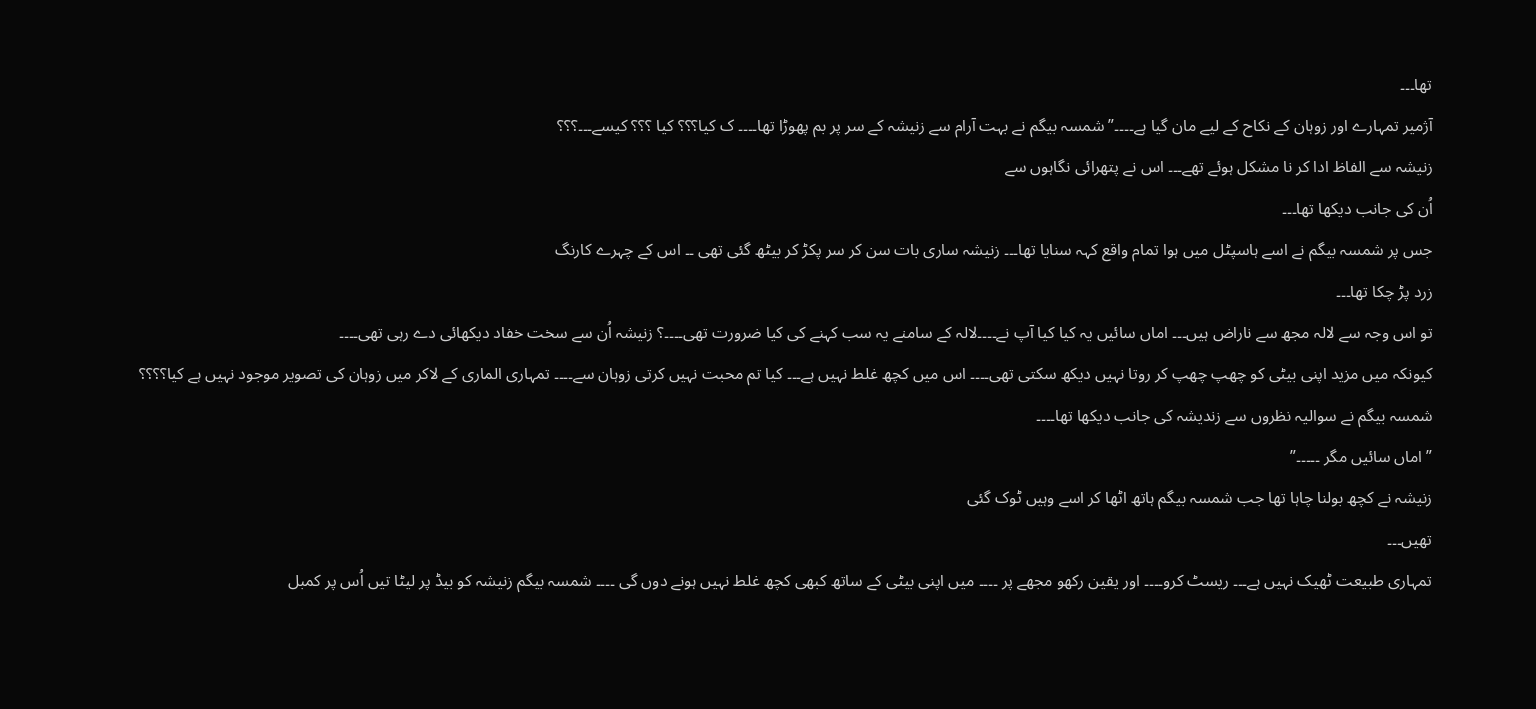تھا۔۔۔
آژمیر تمہارے اور زوہان کے نکاح کے لیے مان گیا ہے۔۔۔۔” شمسہ بیگم نے بہت آرام سے زنیشہ کے سر پر بم پھوڑا تھا۔۔۔۔ ک کیا؟؟؟ کیا ؟؟؟ کیسے۔۔۔؟؟؟
زنیشہ سے الفاظ ادا کر نا مشکل ہوئے تھے۔۔۔ اس نے پتھرائی نگاہوں سے
اُن کی جانب دیکھا تھا۔۔۔
جس پر شمسہ بیگم نے اسے ہاسپٹل میں ہوا تمام واقع کہہ سنایا تھا۔۔۔ زنیشہ ساری بات سن کر سر پکڑ کر بیٹھ گئی تھی ۔۔ اس کے چہرے کارنگ
زرد پڑ چکا تھا۔۔۔
تو اس وجہ سے لالہ مجھ سے ناراض ہیں۔۔۔ اماں سائیں یہ کیا کیا آپ نے۔۔۔۔لالہ کے سامنے یہ سب کہنے کی کیا ضرورت تھی۔۔۔۔؟ زنیشہ اُن سے سخت خفاد دیکھائی دے رہی تھی۔۔۔۔
کیونکہ میں مزید اپنی بیٹی کو چھپ چھپ کر روتا نہیں دیکھ سکتی تھی۔۔۔۔ اس میں کچھ غلط نہیں ہے۔۔۔ کیا تم محبت نہیں کرتی زوہان سے۔۔۔۔ تمہاری الماری کے لاکر میں زوہان کی تصویر موجود نہیں ہے کیا؟؟؟؟ شمسہ بیگم نے سوالیہ نظروں سے زندیشہ کی جانب دیکھا تھا۔۔۔۔
” اماں سائیں مگر ۔۔۔۔۔”
زنیشہ نے کچھ بولنا چاہا تھا جب شمسہ بیگم ہاتھ اٹھا کر اسے وہیں ٹوک گئی
تھیں۔۔۔
تمہاری طبیعت ٹھیک نہیں ہے۔۔۔ ریسٹ کرو۔۔۔۔ اور یقین رکھو مجھے پر ۔۔۔۔ میں اپنی بیٹی کے ساتھ کبھی کچھ غلط نہیں ہونے دوں گی ۔۔۔۔ شمسہ بیگم زنیشہ کو بیڈ پر لیٹا تیں اُس پر کمبل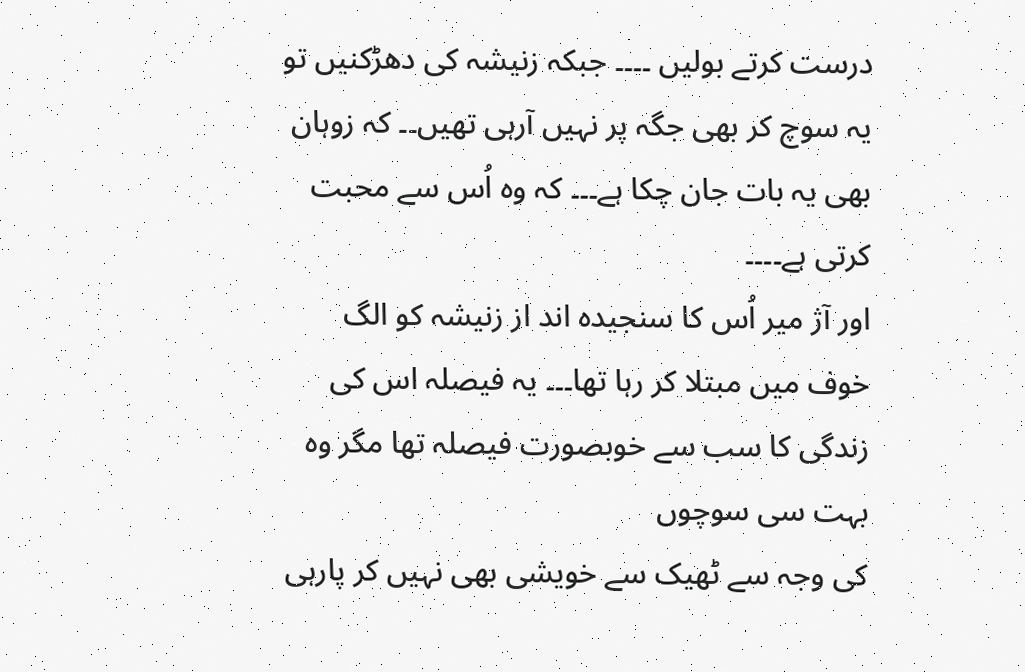درست کرتے بولیں ۔۔۔۔ جبکہ زنیشہ کی دھڑکنیں تو یہ سوچ کر بھی جگہ پر نہیں آرہی تھیں۔۔ کہ زوہان بھی یہ بات جان چکا ہے۔۔۔ کہ وہ اُس سے محبت کرتی ہے۔۔۔۔
اور آژ میر اُس کا سنجیدہ اند از زنیشہ کو الگ خوف میں مبتلا کر رہا تھا۔۔۔ یہ فیصلہ اس کی زندگی کا سب سے خوبصورت فیصلہ تھا مگر وہ بہت سی سوچوں
کی وجہ سے ٹھیک سے خویشی بھی نہیں کر پارہی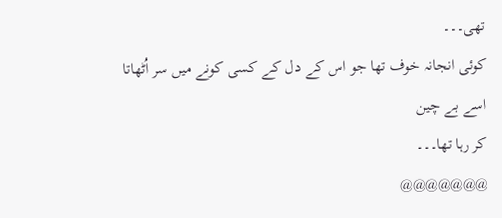تھی۔۔۔
کوئی انجانہ خوف تھا جو اس کے دل کے کسی کونے میں سر اُٹھاتا اسے بے چین
کر رہا تھا۔۔۔
@@@@@@@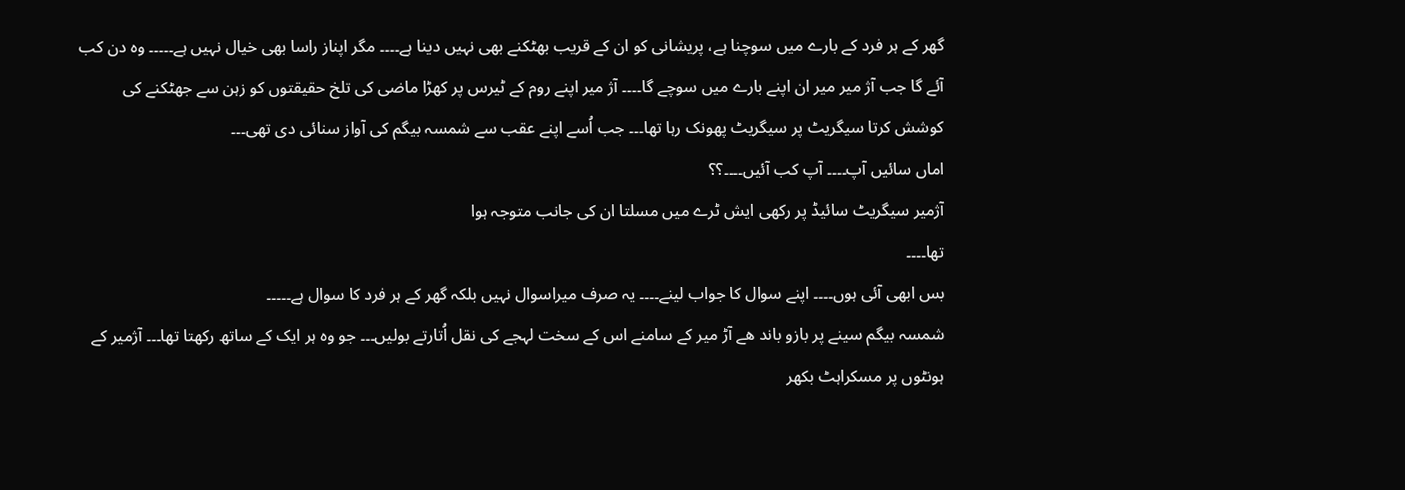گھر کے ہر فرد کے بارے میں سوچنا ہے، پریشانی کو ان کے قریب بھٹکنے بھی نہیں دینا ہے۔۔۔۔ مگر اپناز راسا بھی خیال نہیں ہے۔۔۔۔۔ وہ دن کب آئے گا جب آژ میر میر ان اپنے بارے میں سوچے گا۔۔۔۔ آژ میر اپنے روم کے ٹیرس پر کھڑا ماضی کی تلخ حقیقتوں کو زہن سے جھٹکنے کی کوشش کرتا سیگریٹ پر سیگریٹ پھونک رہا تھا۔۔۔ جب اُسے اپنے عقب سے شمسہ بیگم کی آواز سنائی دی تھی۔۔۔
اماں سائیں آپ۔۔۔۔ آپ کب آئیں۔۔۔۔؟؟
آژمیر سیگریٹ سائیڈ پر رکھی ایش ٹرے میں مسلتا ان کی جانب متوجہ ہوا
تھا۔۔۔۔
بس ابھی آئی ہوں۔۔۔۔ اپنے سوال کا جواب لینے۔۔۔۔ یہ صرف میراسوال نہیں بلکہ گھر کے ہر فرد کا سوال ہے۔۔۔۔۔
شمسہ بیگم سینے پر بازو باند ھے آڑ میر کے سامنے اس کے سخت لہجے کی نقل اُتارتے بولیں۔۔۔ جو وہ ہر ایک کے ساتھ رکھتا تھا۔۔۔ آژمیر کے ہونٹوں پر مسکراہٹ بکھر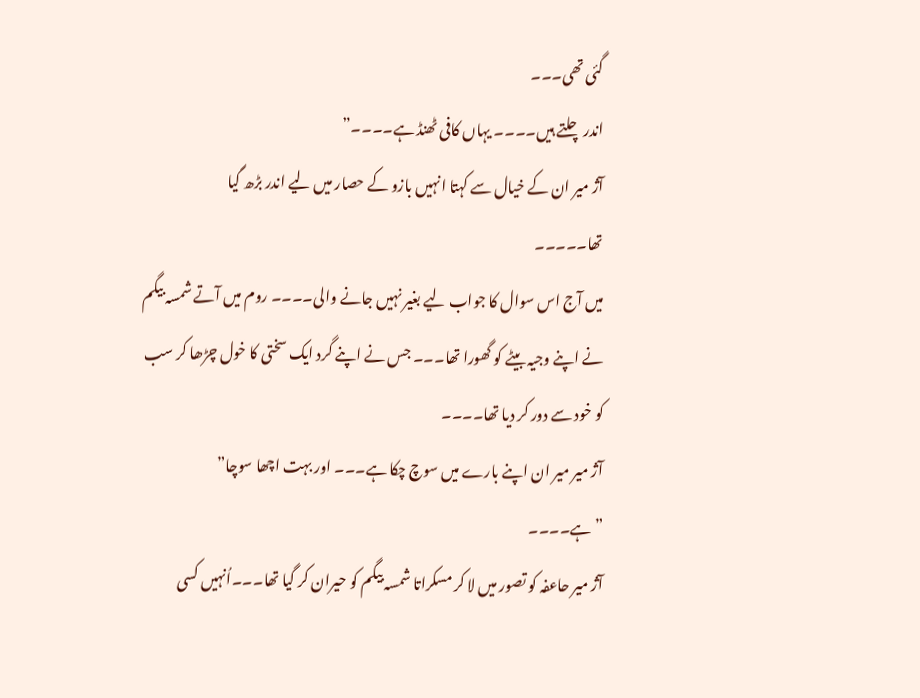گئی تھی۔۔۔
اندر چلتے ہیں۔۔۔۔ یہاں کافی ٹھنڈ ہے۔۔۔۔”
آژ میر ان کے خیال سے کہتا انہیں بازو کے حصار میں لیے اندر بڑھ گیا
تھا۔۔۔۔۔
میں آج اس سوال کا جواب لیے بغیر نہیں جانے والی۔۔۔۔ روم میں آتے شمسہ بیگم نے اپنے وجیہ بیٹے کو گھورا تھا۔۔۔ جس نے اپنے گرد ایک سختی کا خول چڑھا کر سب کو خود سے دور کر دیا تھا۔۔۔۔
آژ میر میر ان اپنے بارے میں سوچ چکا ہے۔۔۔ اور بہت اچھا سوچا”
” ہے۔۔۔۔
آژ میر حاعفہ کو تصور میں لا کر مسکراتا شمسہ بیگم کو حیران کر گیا تھا۔۔۔اُنہیں کسی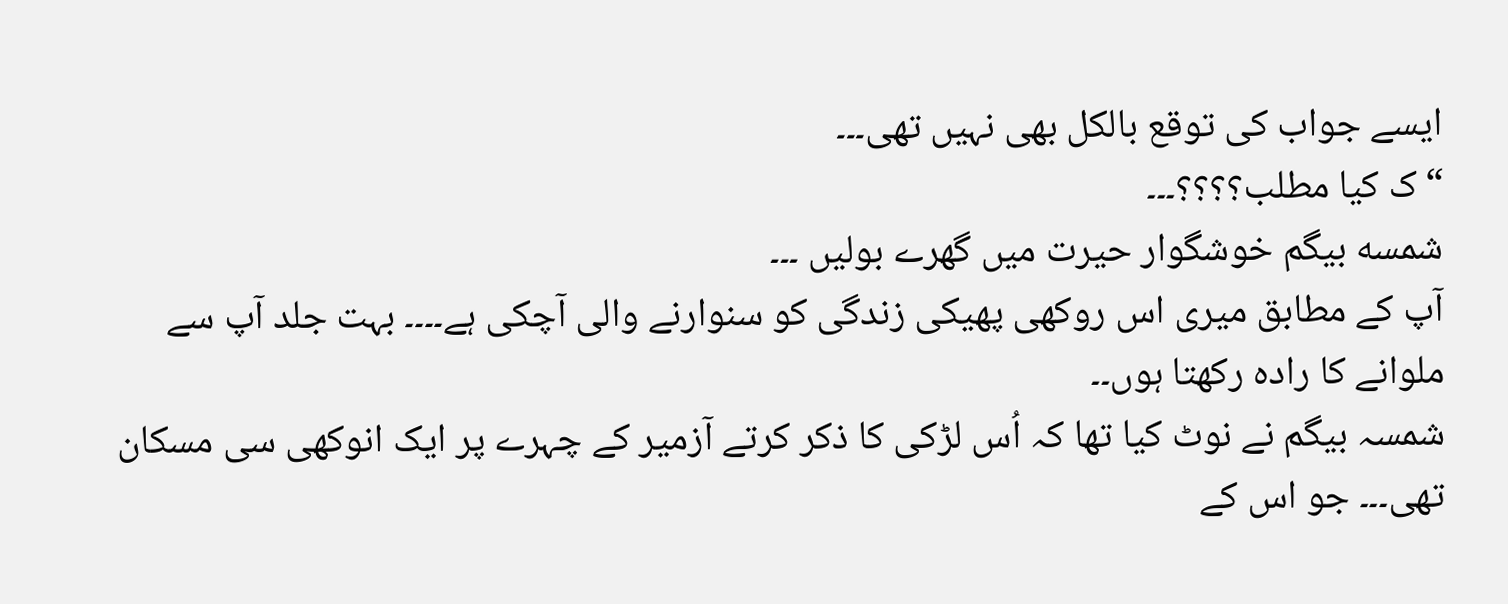ایسے جواب کی توقع بالکل بھی نہیں تھی۔۔۔
“ک کیا مطلب؟؟؟؟۔۔۔
شمسه بیگم خوشگوار حیرت میں گھرے بولیں ۔۔۔
آپ کے مطابق میری اس روکھی پھیکی زندگی کو سنوارنے والی آچکی ہے۔۔۔۔ بہت جلد آپ سے ملوانے کا رادہ رکھتا ہوں۔۔
شمسہ بیگم نے نوٹ کیا تھا کہ اُس لڑکی کا ذکر کرتے آزمیر کے چہرے پر ایک انوکھی سی مسکان تھی۔۔۔ جو اس کے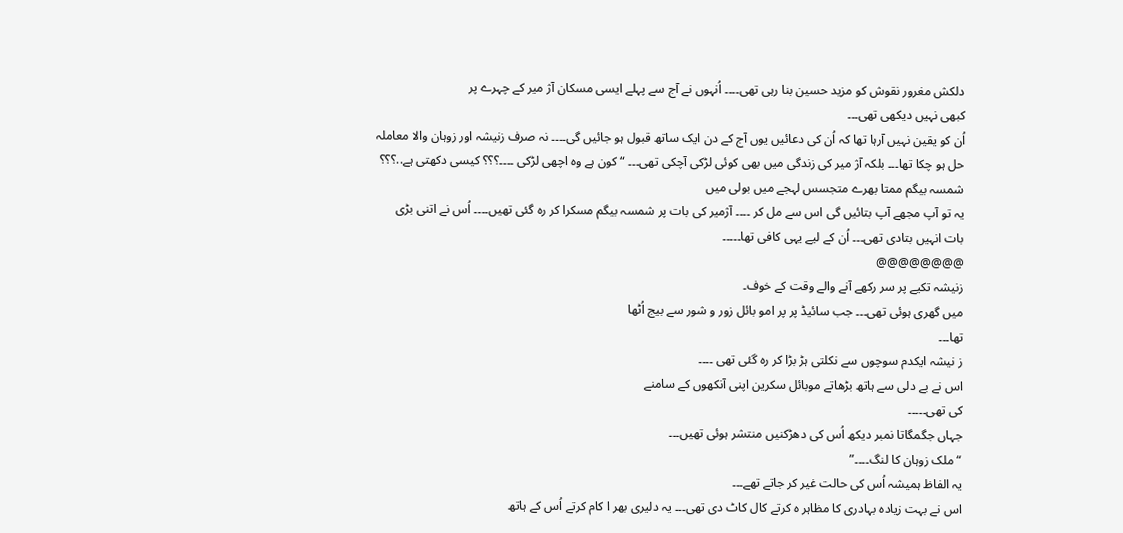دلکش مغرور نقوش کو مزید حسین بنا رہی تھی۔۔۔۔ اُنہوں نے آج سے پہلے ایسی مسکان آژ میر کے چہرے پر
کبھی نہیں دیکھی تھی۔۔۔
اُن کو یقین نہیں آرہا تھا کہ اُن کی دعائیں یوں آج کے دن ایک ساتھ قبول ہو جائیں گی۔۔۔۔ نہ صرف زنیشہ اور زوہان والا معاملہ حل ہو چکا تھا۔۔۔ بلکہ آژ میر کی زندگی میں بھی کوئی لڑکی آچکی تھی۔۔۔ “کون ہے وہ اچھی لڑکی ۔۔۔۔؟؟؟ کیسی دکھتی ہے..؟؟؟
شمسہ بیگم ممتا بھرے متجسس لہجے میں بولی میں
یہ تو آپ مجھے آپ بتائیں گی اس سے مل کر ۔۔۔۔ آژمیر کی بات پر شمسہ بیگم مسکرا کر رہ گئی تھیں۔۔۔۔ اُس نے اتنی بڑی بات انہیں بتادی تھی۔۔۔ اُن کے لیے یہی کافی تھا۔۔۔۔۔
@@@@@@@@
زنیشہ تکیے پر سر رکھے آنے والے وقت کے خوف۔
میں گھری ہوئی تھی۔۔۔ جب سائیڈ پر پر امو بائل زور و شور سے بیج اُٹھا
تھا۔۔۔
ز نیشہ ایکدم سوچوں سے نکلتی ہڑ بڑا کر رہ گئی تھی ۔۔۔۔
اس نے بے دلی سے ہاتھ بڑھاتے موبائل سکرین اپنی آنکھوں کے سامنے
کی تھی۔۔۔۔۔
جہاں جگمگاتا نمبر دیکھ اُس کی دھڑکنیں منتشر ہوئی تھیں۔۔۔
“ملک زوہان کا لنگ۔۔۔۔”
یہ الفاظ ہمیشہ اُس کی حالت غیر کر جاتے تھے۔۔۔
اس نے بہت زیادہ بہادری کا مظاہر ہ کرتے کال کاٹ دی تھی۔۔۔ یہ دلیری بھر ا کام کرتے اُس کے ہاتھ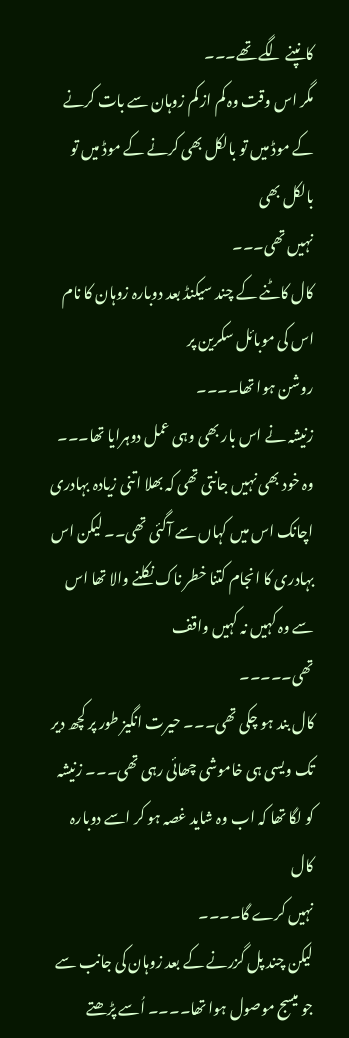کانپنے لگے تھے۔۔۔
مگر اس وقت وہ کم از کم زوہان سے بات کرنے کے موڈ میں تو بالکل بھی کرنے کے موڈ میں تو بالکل بھی
نہیں تھی۔۔۔
کال کاٹنے کے چند سیکنڈ بعد دوبارہ زوہان کا نام اس کی موبائل سکرین پر
روشن ہوا تھا۔۔۔۔
زنیشہ نے اس بار بھی وہی عمل دوہرایا تھا۔۔۔ وہ خود بھی نہیں جانتی تھی کہ بھلا اتنی زیادہ بہادری اچانک اس میں کہاں سے آگئی تھی۔۔ لیکن اس
بہادری کا انجام کتنا خطر ناک نکلنے والا تھا اس سے وہ کہیں نہ کہیں واقف
تھی۔۔۔۔۔
کال بند ہو چکی تھی۔۔۔ حیرت انگیز طور پر کچھ دیر تک ویسی ہی خاموشی چھائی رہی تھی۔۔۔ زنیشہ کو لگا تھا کہ اب وہ شاید غصہ ہو کر اسے دوبارہ کال
نہیں کرے گا۔۔۔۔
لیکن چند پل گزرنے کے بعد زوہان کی جانب سے جو میسج موصول ہوا تھا۔۔۔۔ اُسے پڑھتے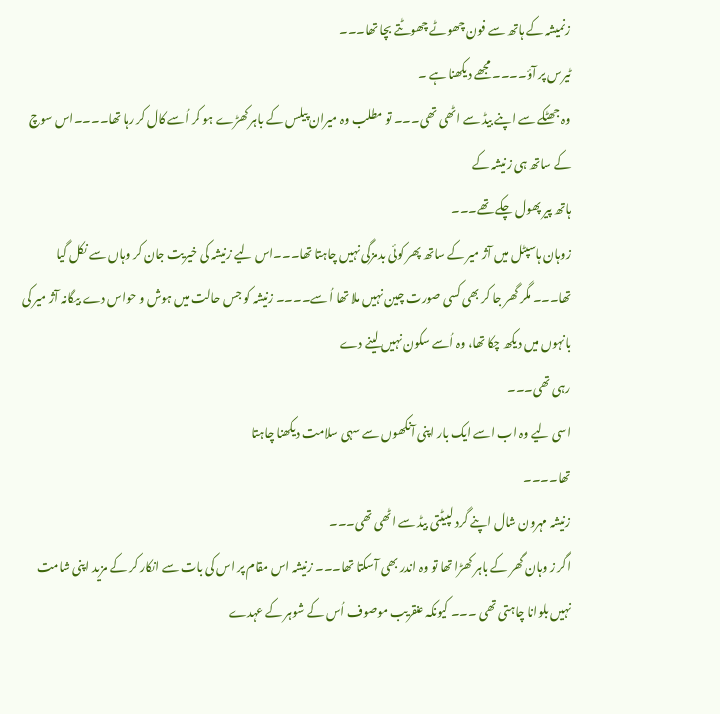زنمیشہ کے ہاتھ سے فون چھوٹے چھوٹتے بچا تھا۔۔۔
ٹیرس پر آؤ۔۔۔۔ مجھے دیکھنا ہے ۔
وہ جھٹکے سے اپنے بیڈ سے اٹھی تھی۔۔۔ تو مطلب وہ میران پیلس کے باہر کھڑے ہو کر اُسے کال کر رہا تھا۔۔۔۔اس سوچ کے ساتھ ہی زنیشہ کے
ہاتھ پیر پھول چکے تھے۔۔۔
زوہان ہاسپٹل میں آژ میر کے ساتھ پھر کوئی بدمزگی نہیں چاہتا تھا۔۔۔اس لیے زنیشہ کی خیریت جان کر وہاں سے نکل گیا تھا۔۔۔ مگر گھر جا کر بھی کسی صورت چین نہیں ملا تھا اُ سے۔۔۔۔ زنیشہ کو جس حالت میں ہوش و حواس دے بیگانہ آژ میر کی بانہوں میں دیکھ چکا تھا، وہ اُسے سکون نہیں لینے دے
رہی تھی۔۔۔
اسی لیے وہ اب اسے ایک بار اپنی آنکھوں سے سہی سلامت دیکھنا چاہتا
تھا۔۔۔۔
زنیشہ مہرون شال اپنے گرد لپیٹتی بیڈ سے اٹھی تھی۔۔۔
اگر ز وہان گھر کے باہر کھڑا تھا تو وہ اندر بھی آسکتا تھا۔۔۔ زنیشہ اس مقام پر اس کی بات سے انکار کر کے مزید اپنی شامت نہیں بلوانا چاہتی تھی ۔۔۔ کیونکہ عنقریب موصوف اُس کے شوہر کے عہدے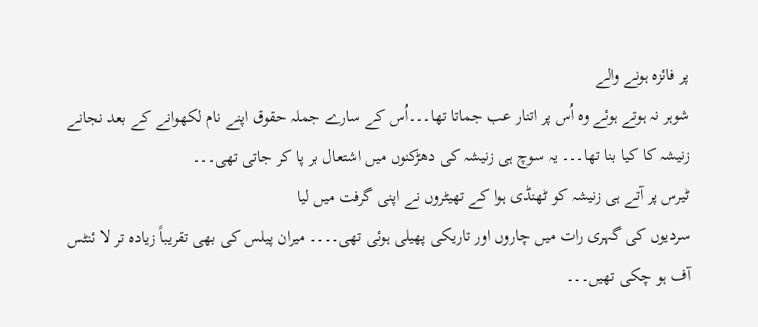پر فائزہ ہونے والے
شوہر نہ ہوتے ہوئے وہ اُس پر اتنار عب جماتا تھا۔۔۔اُس کے سارے جملہ حقوق اپنے نام لکھوانے کے بعد نجانے زنیشہ کا کیا بنا تھا۔۔۔ یہ سوچ ہی زنیشہ کی دھڑکنوں میں اشتعال بر پا کر جاتی تھی۔۔۔
ٹیرس پر آتے ہی زنیشہ کو ٹھنڈی ہوا کے تھیٹروں نے اپنی گرفت میں لیا
سردیوں کی گہری رات میں چاروں اور تاریکی پھیلی ہوئی تھی۔۔۔۔ میران پیلس کی بھی تقریباً زیادہ تر لا ئنٹس آف ہو چکی تھیں۔۔۔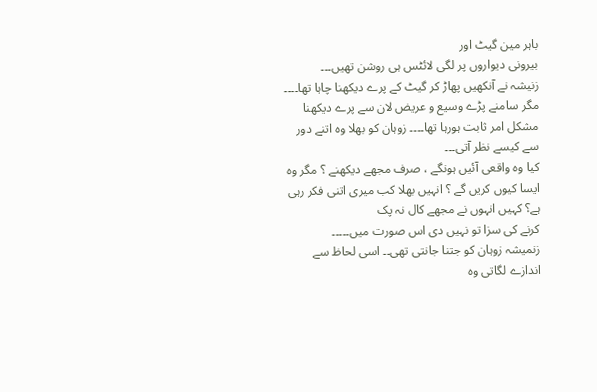باہر مین گیٹ اور
بیرونی دیواروں پر لگی لائٹس ہی روشن تھیں۔۔۔
زنیشہ نے آنکھیں پھاڑ کر گیٹ کے پرے دیکھنا چاہا تھا۔۔۔۔ مگر سامنے پڑے وسیع و عریض لان سے پرے دیکھنا مشکل امر ثابت ہورہا تھا۔۔۔۔ زوہان کو بھلا وہ اتنے دور سے کیسے نظر آتی۔۔۔
کیا وہ واقعی آئیں ہونگے ، صرف مجھے دیکھنے ؟ مگر وہ ایسا کیوں کریں گے ؟ انہیں بھلا کب میری اتنی فکر رہی ہے؟ کہیں انہوں نے مجھے کال نہ پک
کرنے کی سزا تو نہیں دی اس صورت میں۔۔۔۔۔
زنمیشہ زوہان کو جتنا جانتی تھی۔۔ اسی لحاظ سے اندازے لگاتی وہ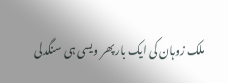ملک زوہان کی ایک بار پھر ویسی ہی سنگدلی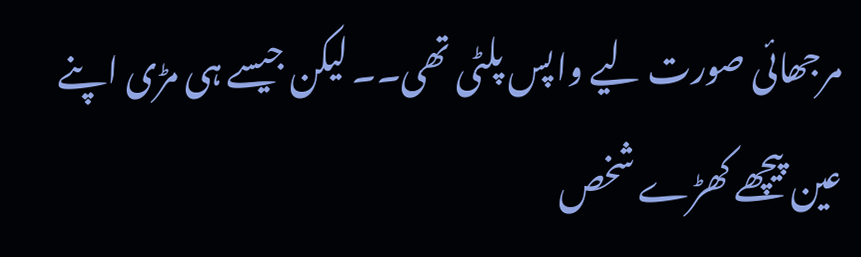مرجھائی صورت لیے واپس پلٹی تھی۔۔ لیکن جیسے ہی مڑی اپنے عین پیچھے کھڑے شخص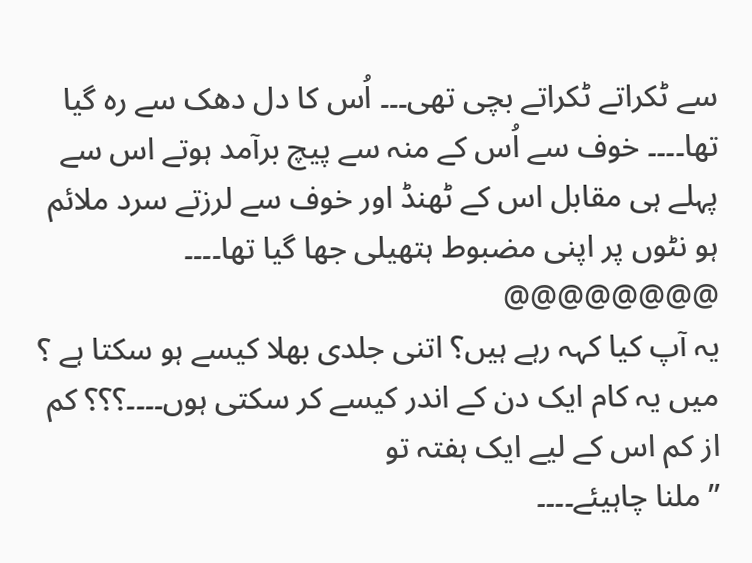سے ٹکراتے ٹکراتے بچی تھی۔۔۔ اُس کا دل دھک سے رہ گیا تھا۔۔۔۔ خوف سے اُس کے منہ سے پیچ برآمد ہوتے اس سے پہلے ہی مقابل اس کے ٹھنڈ اور خوف سے لرزتے سرد ملائم ہو نٹوں پر اپنی مضبوط ہتھیلی جھا گیا تھا۔۔۔۔
@@@@@@@@
یہ آپ کیا کہہ رہے ہیں؟ اتنی جلدی بھلا کیسے ہو سکتا ہے ؟ میں یہ کام ایک دن کے اندر کیسے کر سکتی ہوں۔۔۔۔؟؟؟ کم از کم اس کے لیے ایک ہفتہ تو
” ملنا چاہیئے۔۔۔۔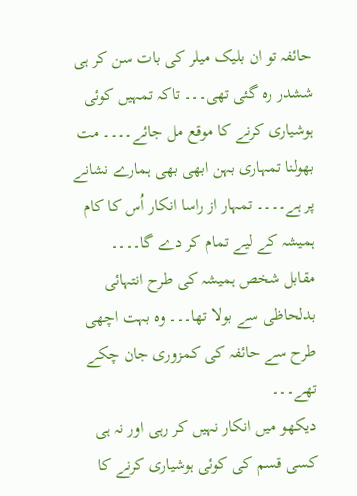حائفہ تو ان بلیک میلر کی بات سن کر ہی ششدر رہ گئی تھی۔۔۔ تاکہ تمہیں کوئی ہوشیاری کرنے کا موقع مل جائے۔۔۔۔ مت بھولنا تمہاری بہن ابھی بھی ہمارے نشانے پر ہے۔۔۔۔ تمہار از راسا انکار اُس کا کام ہمیشہ کے لیے تمام کر دے گا۔۔۔۔
مقابل شخص ہمیشہ کی طرح انتہائی بدلحاظی سے بولا تھا۔۔۔ وہ بہت اچھی
طرح سے حائفہ کی کمزوری جان چکے تھے۔۔۔
دیکھو میں انکار نہیں کر رہی اور نہ ہی
کسی قسم کی کوئی ہوشیاری کرنے کا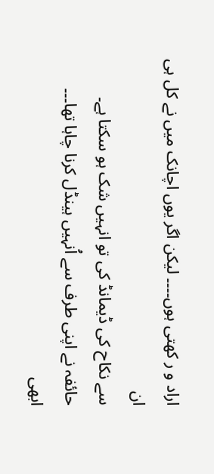اراد و ر کھتی ہوں۔۔۔۔ لیکن اگر یوں اچانک میں نے کل ہی ان
سے نکاح کی ڈیمانڈ کی تو انہیں شک ہو سکتا ہے۔
حائفہ نے اپنی طرف سے اُنہیں ہینڈل کرنا چاہا تھا۔۔۔ ابھی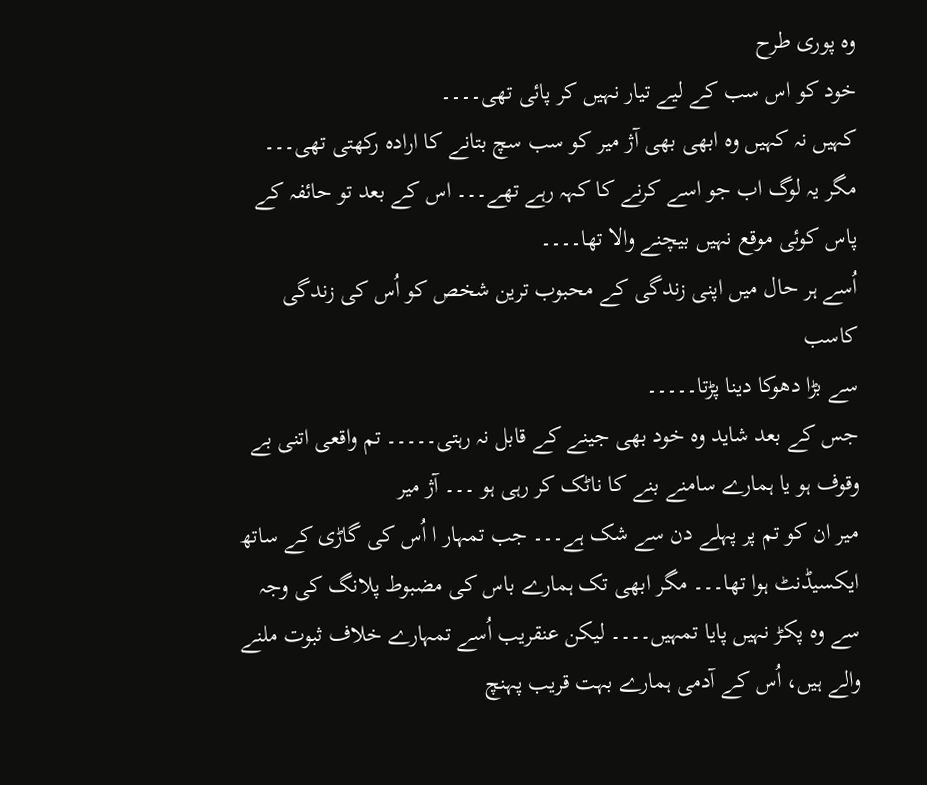وہ پوری طرح
خود کو اس سب کے لیے تیار نہیں کر پائی تھی۔۔۔۔
کہیں نہ کہیں وہ ابھی بھی آژ میر کو سب سچ بتانے کا ارادہ رکھتی تھی۔۔۔ مگر یہ لوگ اب جو اسے کرنے کا کہہ رہے تھے۔۔۔ اس کے بعد تو حائفہ کے پاس کوئی موقع نہیں بیچنے والا تھا۔۔۔۔
اُسے ہر حال میں اپنی زندگی کے محبوب ترین شخص کو اُس کی زندگی کاسب
سے بڑا دھوکا دینا پڑتا۔۔۔۔۔
جس کے بعد شاید وہ خود بھی جینے کے قابل نہ رہتی۔۔۔۔۔ تم واقعی اتنی بے وقوف ہو یا ہمارے سامنے بنے کا ناٹک کر رہی ہو ۔۔۔ آژ میر
میر ان کو تم پر پہلے دن سے شک ہے۔۔۔ جب تمہار ا اُس کی گاڑی کے ساتھ ایکسیڈنٹ ہوا تھا۔۔۔ مگر ابھی تک ہمارے باس کی مضبوط پلانگ کی وجہ سے وہ پکڑ نہیں پایا تمہیں۔۔۔۔ لیکن عنقریب اُسے تمہارے خلاف ثبوت ملنے والے ہیں، اُس کے آدمی ہمارے بہت قریب پہنچ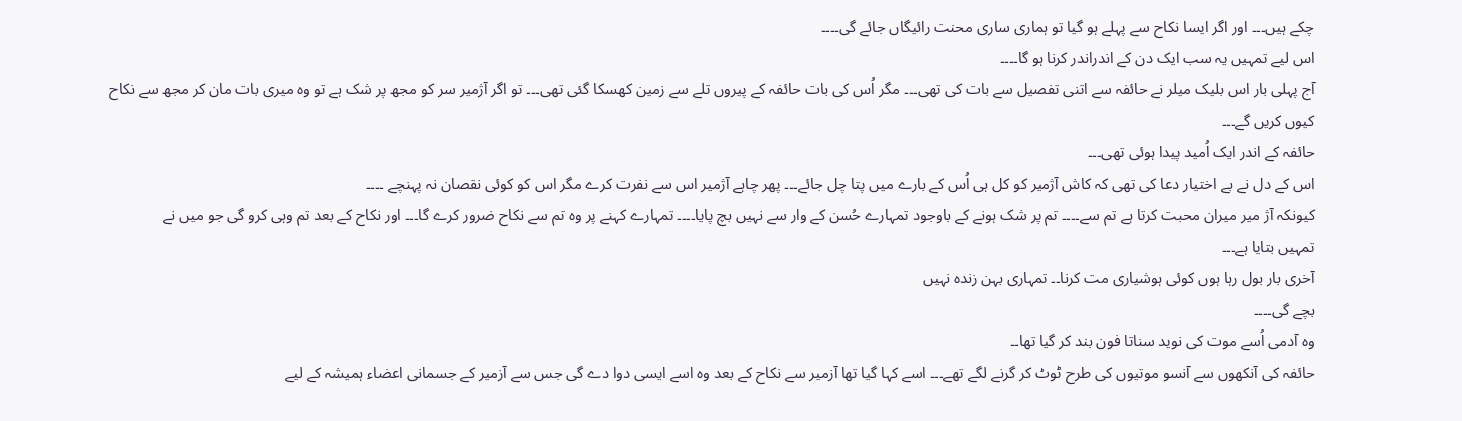چکے ہیں۔۔۔ اور اگر ایسا نکاح سے پہلے ہو گیا تو ہماری ساری محنت رائیگاں جائے گی۔۔۔۔
اس لیے تمہیں یہ سب ایک دن کے اندراندر کرنا ہو گا۔۔۔۔
آج پہلی بار اس بلیک میلر نے حائفہ سے اتنی تفصیل سے بات کی تھی۔۔۔ مگر اُس کی بات حائفہ کے پیروں تلے سے زمین کھسکا گئی تھی۔۔۔ تو اگر آژمیر سر کو مجھ پر شک ہے تو وہ میری بات مان کر مجھ سے نکاح
کیوں کریں گے۔۔۔
حائفہ کے اندر ایک اُمید پیدا ہوئی تھی۔۔۔
اس کے دل نے بے اختیار دعا کی تھی کہ کاش آژمیر کو کل ہی اُس کے بارے میں پتا چل جائے۔۔۔ پھر چاہے آژمیر اس سے نفرت کرے مگر اس کو کوئی نقصان نہ پہنچے ۔۔۔۔
کیونکہ آژ میر میران محبت کرتا ہے تم سے۔۔۔۔ تم پر شک ہونے کے باوجود تمہارے حُسن کے وار سے نہیں بچ پایا۔۔۔۔ تمہارے کہنے پر وہ تم سے نکاح ضرور کرے گا۔۔۔ اور نکاح کے بعد تم وہی کرو گی جو میں نے
تمہیں بتایا ہے۔۔۔
آخری بار بول رہا ہوں کوئی ہوشیاری مت کرنا۔۔ تمہاری بہن زندہ نہیں
بچے گی۔۔۔۔
وہ آدمی اُسے موت کی نوید سناتا فون بند کر گیا تھا۔۔
حائفہ کی آنکھوں سے آنسو موتیوں کی طرح ٹوٹ کر گرنے لگے تھے۔۔۔ اسے کہا گیا تھا آزمیر سے نکاح کے بعد وہ اسے ایسی دوا دے گی جس سے آزمیر کے جسمانی اعضاء ہمیشہ کے لیے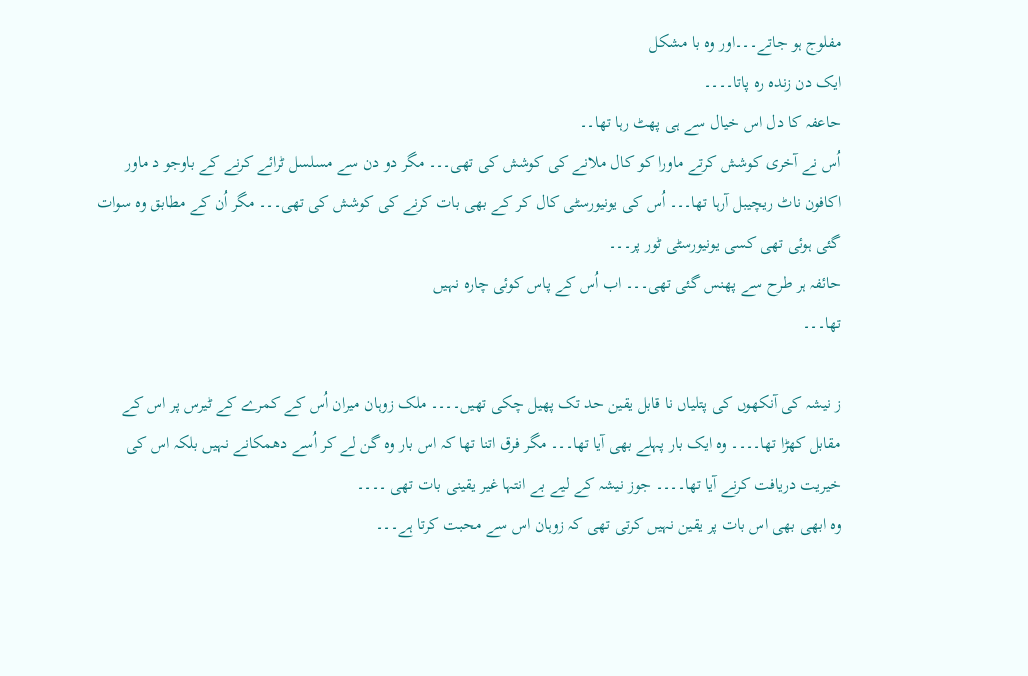مفلوج ہو جاتے۔۔۔اور وہ با مشکل
ایک دن زندہ رہ پاتا۔۔۔۔
حاعفہ کا دل اس خیال سے ہی پھٹ رہا تھا۔۔
اُس نے آخری کوشش کرتے ماورا کو کال ملانے کی کوشش کی تھی۔۔۔ مگر دو دن سے مسلسل ٹرائے کرنے کے باوجو د ماور اکافون ناٹ ریچیبل آرہا تھا۔۔۔ اُس کی یونیورسٹی کال کر کے بھی بات کرنے کی کوشش کی تھی۔۔۔ مگر اُن کے مطابق وہ سوات گئی ہوئی تھی کسی یونیورسٹی ٹور پر۔۔۔
حائفہ ہر طرح سے پھنس گئی تھی۔۔۔ اب اُس کے پاس کوئی چارہ نہیں
تھا۔۔۔

ز نیشہ کی آنکھوں کی پتلیاں نا قابل یقین حد تک پھیل چکی تھیں۔۔۔۔ ملک زوہان میران اُس کے کمرے کے ٹیرس پر اس کے مقابل کھڑا تھا۔۔۔۔ وہ ایک بار پہلے بھی آیا تھا۔۔۔ مگر فرق اتنا تھا کہ اس بار وہ گن لے کر اُسے دھمکانے نہیں بلکہ اس کی خیریت دریافت کرنے آیا تھا۔۔۔۔ جوز نیشہ کے لیے بے انتہا غیر یقینی بات تھی ۔۔۔۔
وہ ابھی بھی اس بات پر یقین نہیں کرتی تھی کہ زوہان اس سے محبت کرتا ہے۔۔۔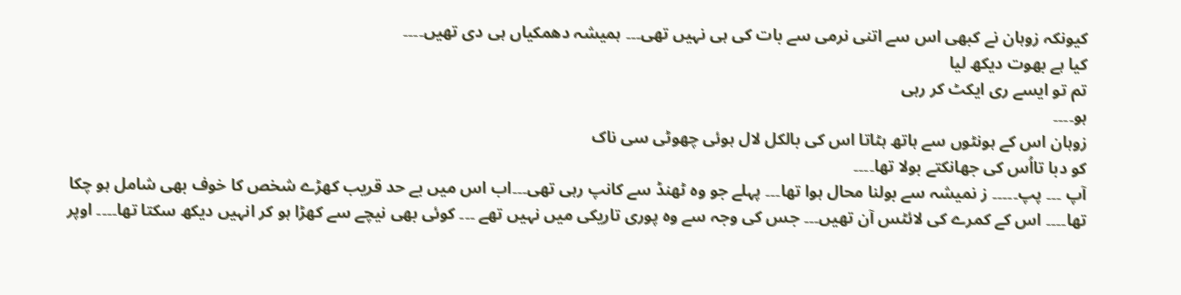کیونکہ زوہان نے کبھی اس سے اتنی نرمی سے بات کی ہی نہیں تھی۔۔۔ ہمیشہ دھمکیاں ہی دی تھیں۔۔۔۔
کیا ہے بھوت دیکھ لیا
تم تو ایسے ری ایکٹ کر رہی
ہو۔۔۔۔
زوہان اس کے ہونٹوں سے ہاتھ ہٹاتا اس کی بالکل لال ہوئی چھوٹی سی ناک
کو دبا تااُس کی جھانکتے بولا تھا۔۔۔۔
آپ ۔۔۔ پپ۔۔۔۔۔ ز نمیشہ سے بولنا محال ہوا تھا۔۔۔ پہلے جو وہ ٹھنڈ سے کانپ رہی تھی۔۔۔اب اس میں بے حد قریب کھڑے شخص کا خوف بھی شامل ہو چکا تھا۔۔۔۔ اس کے کمرے کی لائٹس آن تھیں۔۔۔ جس کی وجہ سے وہ پوری تاریکی میں نہیں تھے ۔۔۔ کوئی بھی نیچے سے کھڑا ہو کر انہیں دیکھ سکتا تھا۔۔۔۔ اوپر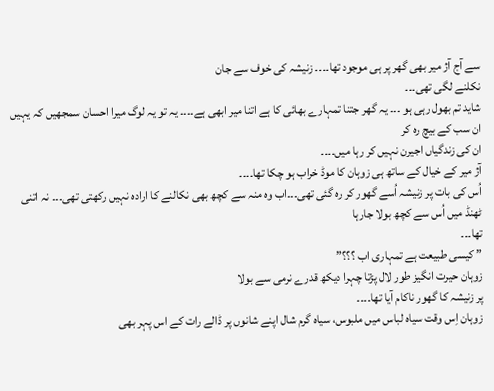سے آج آژ میر بھی گھر پر ہی موجود تھا۔۔۔۔ زنیشہ کی خوف سے جان
نکلنے لگی تھی۔۔۔
شاید تم بھول رہی ہو ۔۔۔ یہ گھر جتنا تمہارے بھائی کا ہے اتنا میر ابھی ہے۔۔۔۔ یہ تو یہ لوگ میرا احسان سمجھیں کہ یہیں ان سب کے بیچ رہ کر
ان کی زندگیاں اجیرن نہیں کر رہا میں۔۔۔۔
آژ میر کے خیال کے ساتھ ہی زوہان کا موڈ خراب ہو چکا تھا۔۔۔۔
اُس کی بات پر زنیشہ اُسے گھور کر رہ گئی تھی۔۔۔اب وہ منہ سے کچھ بھی نکالنے کا ارادہ نہیں رکھتی تھی۔۔۔ نہ اتنی ٹھنڈ میں اُس سے کچھ بولا جارہا
تھا۔۔۔
” کیسی طبیعت ہے تمہاری اب ؟؟؟”
زوہان حیرت انگیز طور لال پڑتا چہرا دیکھ قدرے نرمی سے بولا
پر زنیشہ کا گھور ناکام آیا تھا۔۔۔۔
زوہان اِس وقت سیاہ لباس میں ملبوس، سیاہ گرم شال اپنے شانوں پر ڈالے رات کے اس پہر بھی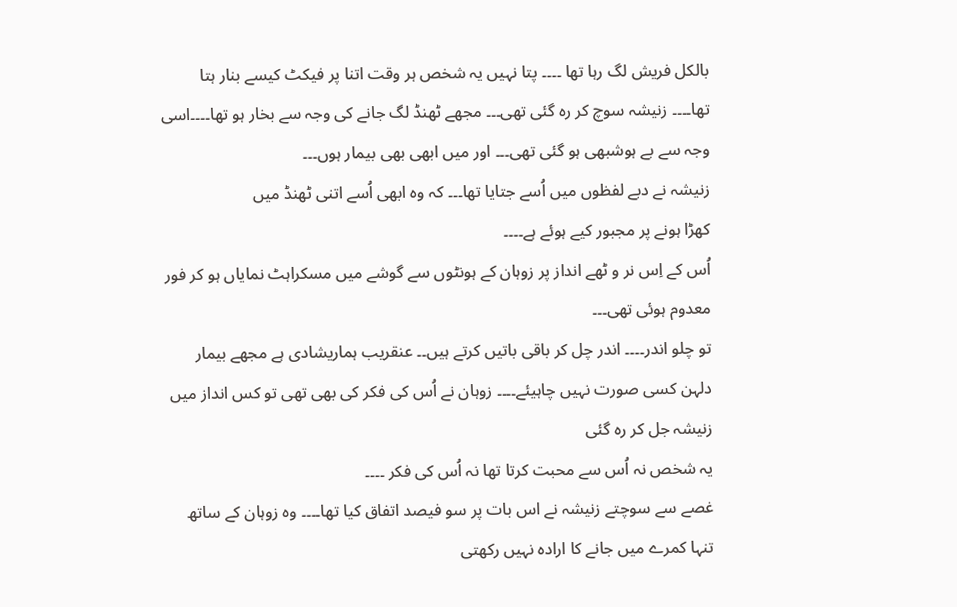بالکل فریش لگ رہا تھا ۔۔۔۔ پتا نہیں یہ شخص ہر وقت اتنا پر فیکٹ کیسے بنار ہتا تھا۔۔۔۔ زنیشہ سوچ کر رہ گئی تھی۔۔۔ مجھے ٹھنڈ لگ جانے کی وجہ سے بخار ہو تھا۔۔۔۔اسی وجہ سے بے ہوشبھی ہو گئی تھی۔۔۔ اور میں ابھی بھی بیمار ہوں۔۔۔
زنیشہ نے دبے لفظوں میں اُسے جتایا تھا۔۔۔ کہ وہ ابھی اُسے اتنی ٹھنڈ میں
کھڑا ہونے پر مجبور کیے ہوئے ہے۔۔۔۔
اُس کے اِس نر و ٹھے انداز پر زوہان کے ہونٹوں سے گوشے میں مسکراہٹ نمایاں ہو کر فور معدوم ہوئی تھی۔۔۔
تو چلو اندر۔۔۔۔ اندر چل کر باقی باتیں کرتے ہیں۔۔ عنقریب ہماریشادی ہے مجھے بیمار دلہن کسی صورت نہیں چاہیئے۔۔۔۔ زوہان نے اُس کی فکر کی بھی تھی تو کس انداز میں زنیشہ جل کر رہ گئی
یہ شخص نہ اُس سے محبت کرتا تھا نہ اُس کی فکر ۔۔۔۔
غصے سے سوچتے زنیشہ نے اس بات پر سو فیصد اتفاق کیا تھا۔۔۔۔ وہ زوہان کے ساتھ تنہا کمرے میں جانے کا ارادہ نہیں رکھتی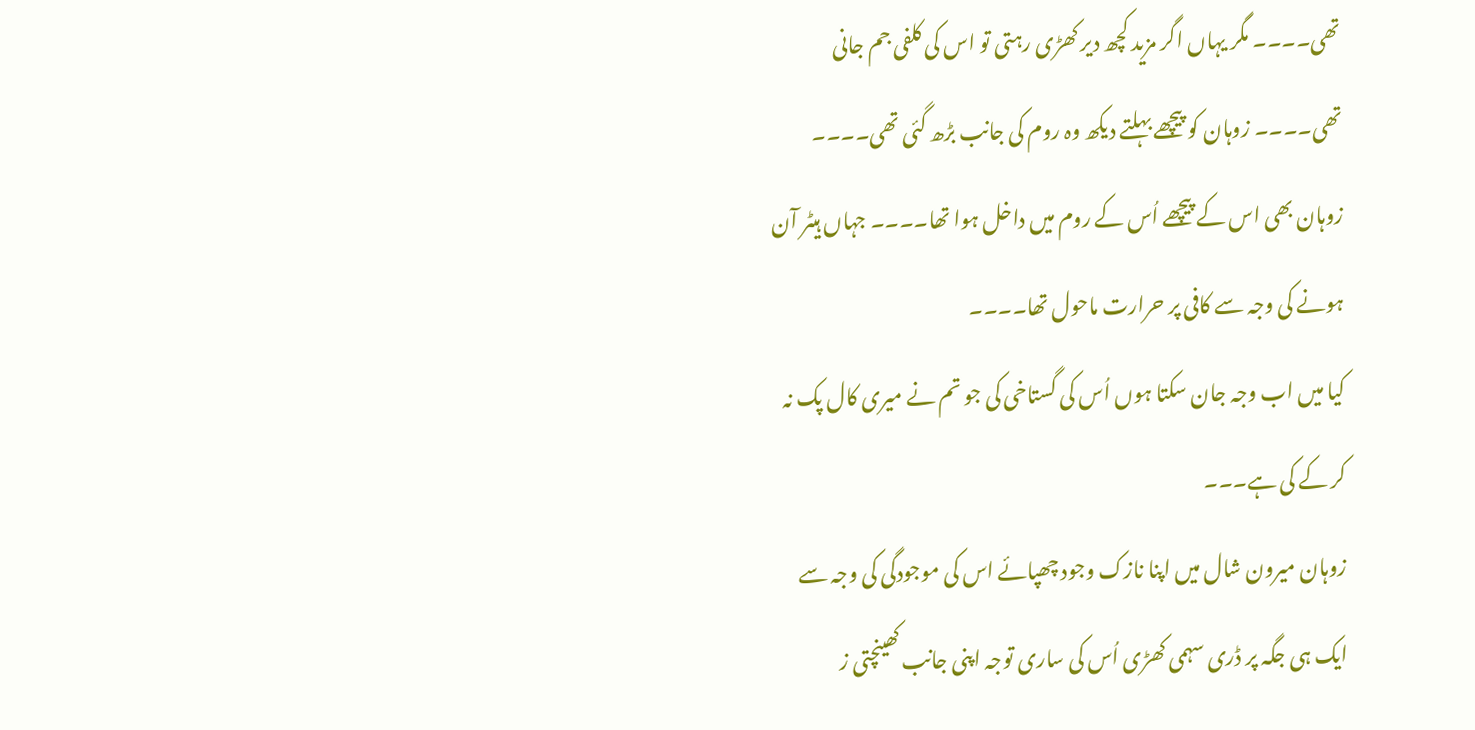تھی۔۔۔۔ مگر یہاں اگر مزید کچھ دیر کھڑی رہتی تو اس کی کلفی جم جانی تھی۔۔۔۔ زوہان کو پیچھے بہلتے دیکھ وہ روم کی جانب بڑھ گئی تھی۔۔۔۔
زوہان بھی اس کے پیچھے اُس کے روم میں داخل ہوا تھا۔۔۔۔ جہاں ہیٹر آن ہونے کی وجہ سے کافی پر حرارت ماحول تھا۔۔۔۔
کیا میں اب وجہ جان سکتا ہوں اُس کی گستاخی کی جو تم نے میری کال پک نہ
کر کے کی ہے۔۔۔
زوہان میرون شال میں اپنا نازک وجود چھپائے اس کی موجودگی کی وجہ سے ایک ہی جگہ پر ڈری سہمی کھڑی اُس کی ساری توجہ اپنی جانب کھینچتی ز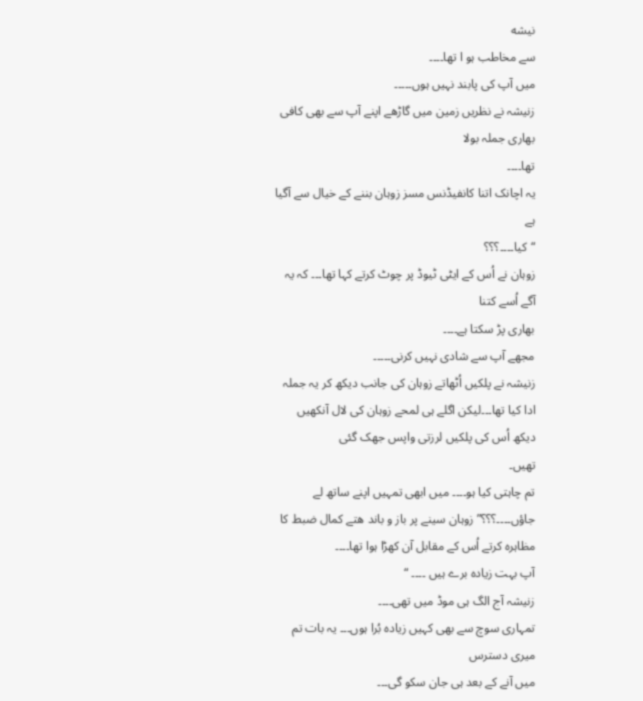نیشه
سے مخاطب ہو ا تھا۔۔۔۔
میں آپ کی پابند نہیں ہوں۔۔۔۔۔
زنیشہ نے نظریں زمین میں گاڑھے اپنے آپ سے بھی کافی بھاری جملہ بولا
تھا۔۔۔۔
یہ اچانک اتنا کانفیڈنس مسز زوہان بننے کے خیال سے آگیا ہے
“کیا۔۔۔۔؟؟؟
زوہان نے اُس کے ایٹی ٹیوڈ پر چوٹ کرتے کہا تھا۔۔۔ کہ یہ آگے اُسے کتنا
بھاری پڑ سکتا ہے۔۔۔۔
مجھے آپ سے شادی نہیں کرنی۔۔۔۔۔
زنیشہ نے پلکیں اُٹھاتے زوہان کی جانب دیکھ کر یہ جملہ ادا کیا تھا۔۔۔لیکن اگلے ہی لمحے زوہان کی لال آنکھیں دیکھ اُس کی پلکیں لرزتی واپس جھک گئی
تھیں۔
تم چاہتی کیا ہو۔۔۔۔ میں ابھی تمہیں اپنے ساتھ لے جاؤں۔۔۔۔؟؟؟” زوہان سینے پر باز و باند ھتے کمال ضبط کا مظاہرہ کرتے اُس کے مقابل آن کھڑا ہوا تھا۔۔۔۔
آپ بہت زیادہ برے ہیں ۔۔۔۔ “
زنیشہ آج الگ ہی موڈ میں تھی۔۔۔۔
تمہاری سوچ سے بھی کہیں زیادہ بُرا ہوں۔۔۔ یہ بات تم میری دسترس
میں آنے کے بعد ہی جان سکو گی۔۔۔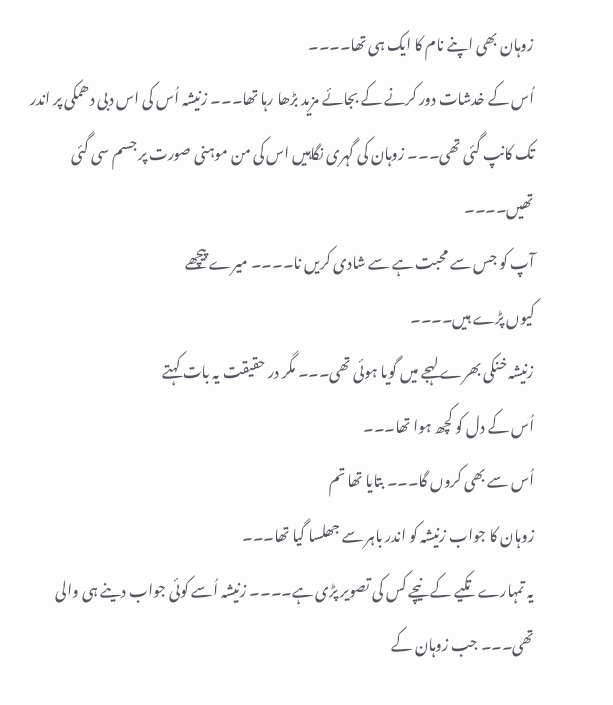زوہان بھی اپنے نام کا ایک ہی تھا۔۔۔۔
اُس کے خدشات دور کرنے کے بجائے مزید بڑھا رہا تھا۔۔۔ زنیشہ اُس کی اس دبی دھمکی پر اندر تک کانپ گئی تھی۔۔۔ زوہان کی گہری نگاہیں اس کی من موہنی صورت پر جسم سی گئی تھیں۔۔۔۔
آپ کو جس سے محبت ہے سے شادی کریں نا۔۔۔۔ میرے پیچھے
کیوں پڑے ہیں۔۔۔۔
زنیشہ خنکی بھرے لہجے میں گویا ہوئی تھی۔۔۔ مگر در حقیقت یہ بات کہتے
اُس کے دل کو کچھ ہوا تھا۔۔۔
اُس سے بھی کروں گا۔۔۔ بتایا تھا تم
زوہان کا جواب زنیشہ کو اندر باہر سے جھلسا گیا تھا۔۔۔
یہ تمہارے تکیے کے نیچے کس کی تصویر پڑی ہے۔۔۔۔ زنیشہ اُسے کوئی جواب دینے ہی والی تھی۔۔۔ جب زوہان کے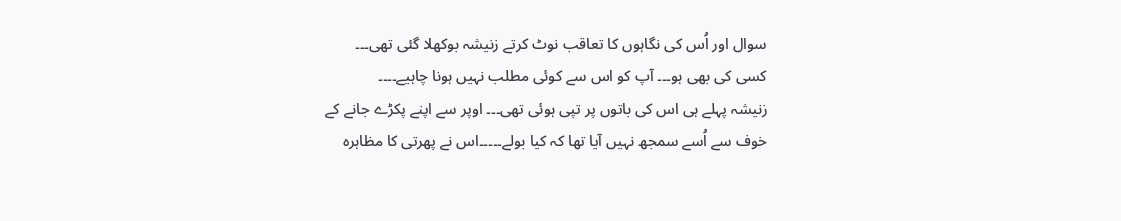سوال اور اُس کی نگاہوں کا تعاقب نوٹ کرتے زنیشہ بوکھلا گئی تھی۔۔۔
کسی کی بھی ہو۔۔۔ آپ کو اس سے کوئی مطلب نہیں ہونا چاہیے۔۔۔۔
زنیشہ پہلے ہی اس کی باتوں پر تپی ہوئی تھی۔۔۔ اوپر سے اپنے پکڑے جانے کے خوف سے اُسے سمجھ نہیں آیا تھا کہ کیا بولے۔۔۔۔۔اس نے پھرتی کا مظاہرہ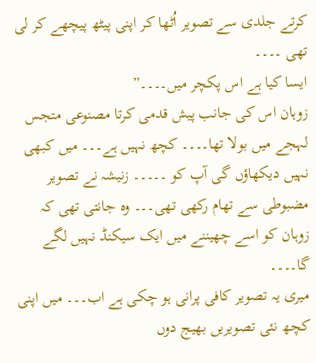کرتے جلدی سے تصویر اُٹھا کر اپنی پیٹھ پیچھے کر لی تھی ۔۔۔۔
ایسا کیا ہے اس پکچر میں۔۔۔۔”
زوہان اس کی جانب پیش قدمی کرتا مصنوعی متجس لہجے میں بولا تھا۔۔۔۔ کچھ نہیں ہے۔۔۔ میں کبھی نہیں دیکھاؤں گی آپ کو ۔۔۔۔۔ زنیشہ نے تصویر مضبوطی سے تھام رکھی تھی۔۔۔ وہ جانتی تھی کہ زوہان کو اسے چھیننے میں ایک سیکنڈ نہیں لگے گا۔۔۔۔
میری یہ تصویر کافی پرانی ہو چکی ہے اب۔۔۔ میں اپنی کچھ نئی تصویریں بھیج دوں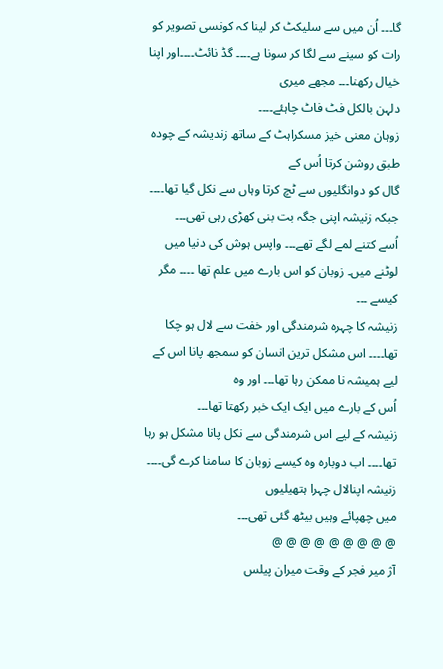گا۔۔۔ اُن میں سے سلیکٹ کر لینا کہ کونسی تصویر کو رات کو سینے سے لگا کر سونا ہے۔۔۔۔ گڈ نائٹ۔۔۔۔اور اپنا خیال رکھنا۔۔۔ مجھے میری
دلہن بالکل فٹ فاٹ چاہئے۔۔۔۔
زوہان معنی خیز مسکراہٹ کے ساتھ زندیشہ کے چودہ طبق روشن کرتا اُس کے
گال کو دوانگلیوں سے ٹچ کرتا وہاں سے نکل گیا تھا۔۔۔۔ جبکہ زنیشہ اپنی جگہ بت بنی کھڑی رہی تھی۔۔۔
اُسے کتنے لمے لگے تھے۔۔۔ واپس ہوش کی دنیا میں لوٹنے میں۔ زوبان کو اس بارے میں علم تھا ۔۔۔۔ مگر کیسے ۔۔۔
زنیشہ کا چہرہ شرمندگی اور خفت سے لال ہو چکا تھا۔۔۔۔ اس مشکل ترین انسان کو سمجھ پانا اس کے لیے ہمیشہ نا ممکن رہا تھا۔۔۔ اور وہ
اُس کے بارے میں ایک ایک خبر رکھتا تھا۔۔۔
زنیشہ کے لیے اس شرمندگی سے نکل پانا مشکل ہو رہا تھا۔۔۔۔ اب دوبارہ وہ کیسے زوبان کا سامنا کرے گی۔۔۔۔ زنیشہ اپنالال چہرا ہتھیلیوں
میں چھپائے وہیں بیٹھ گئی تھی۔۔۔
@ @ @ @ @ @ @ @ @
آژ میر فجر کے وقت میران پیلس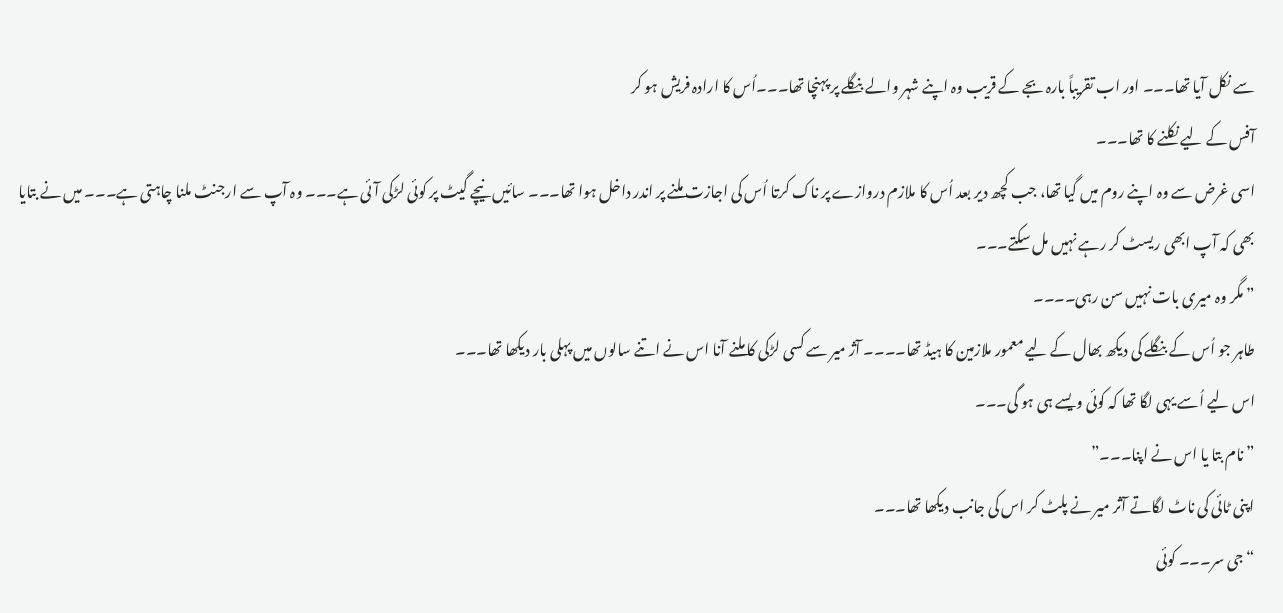سے نکل آیا تھا۔۔۔ اور اب تقریباً بارہ بجے کے قریب وہ اپنے شہر والے بنگلے پر پہنچا تھا۔۔۔اُس کا ارادہ فریش ہو کر
آفس کے لیے نکلنے کا تھا۔۔۔
اسی غرض سے وہ اپنے روم میں گیا تھا، جب کچھ دیر بعد اُس کا ملازم دروازے پر ناک کرتا اُس کی اجازت ملنے پر اندر داخل ہوا تھا۔۔۔ سائیں نیچے گیٹ پر کوئی لڑکی آئی ہے۔۔۔ وہ آپ سے ارجنٹ ملنا چاہتی ہے۔۔۔ میں نے بتایا بھی کہ آپ ابھی ریسٹ کر رہے نہیں مل سکتے۔۔۔
” مگر وہ میری بات نہیں سن رہی۔۔۔۔
طاہر جو اُس کے بنگلے کی دیکھ بھال کے لیے معمور ملازمین کا ہیڈ تھا۔۔۔۔ آژ میر سے کسی لڑکی کا ملنے آنا اس نے اتنے سالوں میں پہلی بار دیکھا تھا۔۔۔
اس لیے اُسے یہی لگا تھا کہ کوئی ویسے ہی ہو گی۔۔۔
” نام بتا یا اس نے اپنا۔۔۔”
اپنی ٹائی کی ناٹ لگاتے آثر میر نے پلٹ کر اس کی جانب دیکھا تھا۔۔۔
“جی سر۔۔۔ کوئی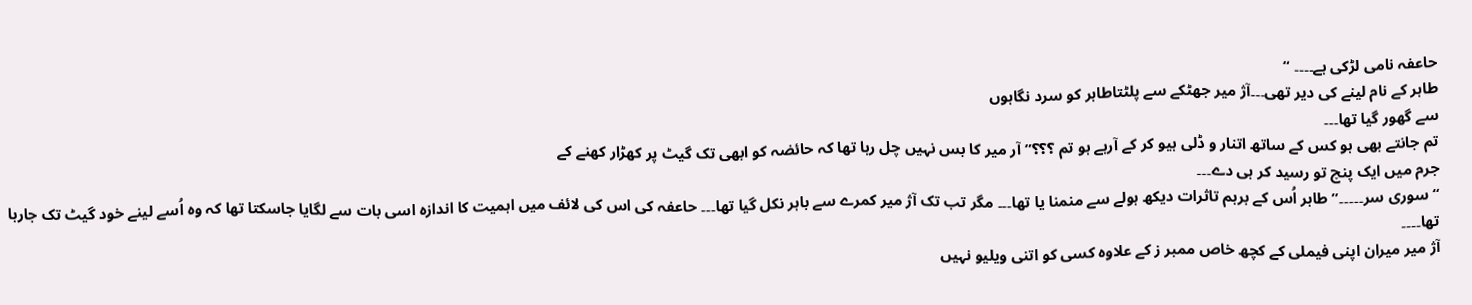حاعفہ نامی لڑکی ہے۔۔۔۔ “
طاہر کے نام لینے کی دیر تھی۔۔۔آژ میر جھٹکے سے پلٹتاطاہر کو سرد نگاہوں
سے گھور گیا تھا۔۔۔
تم جانتے بھی ہو کس کے ساتھ اتنار و ڈلی ہیو کر کے آرہے ہو تم ؟؟؟” آر میر کا بس نہیں چل رہا تھا کہ حائضہ کو ابھی تک گیٹ پر کھڑار کھنے کے
جرم میں ایک پنچ تو رسید کر ہی دے۔۔۔
“سوری سر۔۔۔۔۔” طاہر اُس کے برہم تاثرات دیکھ ہولے سے منمنا یا تھا۔۔۔ مگر تب تک آژ میر کمرے سے باہر نکل گیا تھا۔۔۔ حاعفہ کی اس کی لائف میں اہمیت کا اندازہ اسی بات سے لگایا جاسکتا تھا کہ وہ اُسے لینے خود گیٹ تک جارہا
تھا۔۔۔۔
آژ میر میران اپنی فیملی کے کچھ خاص ممبر ز کے علاوہ کسی کو اتنی ویلیو نہیں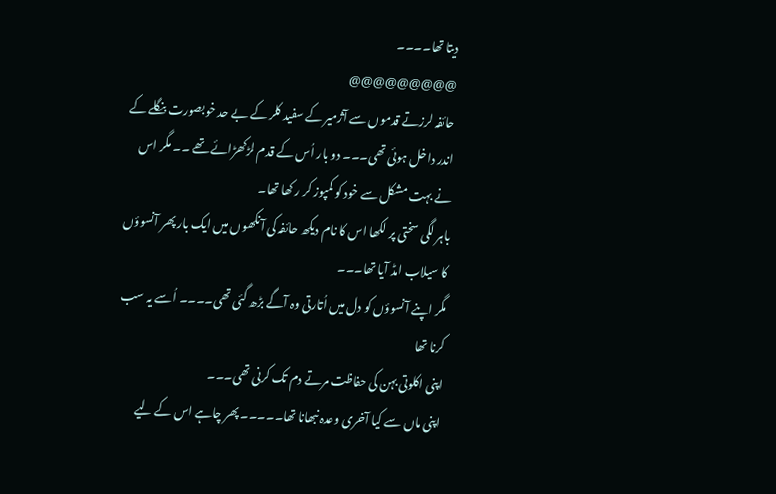دیتا تھا۔۔۔۔
@@@@@@@@@
حائفہ لرزتے قدموں سے آژمیر کے سفید کلر کے بے حد خوبصورت بنگلے کے اندر داخل ہوئی تھی۔۔۔ دو بار اُس کے قدم لڑکھڑائے تھے ۔۔ مگر اس
نے بہت مشکل سے خود کو کمپوز کر ر کھا تھا۔
باہر لگی سختی پر لکھا اس کا نام دیکھ حائفہ کی آنکھوں میں ایک بار پھر آنسوؤں
کا سیلاب امڈ آیا تھا۔۔۔
مگر اپنے آنسوؤں کو دل میں اُتارتی وہ آگے بڑھ گئی تھی۔۔۔۔ اُسے یہ سب کرنا تھا
اپنی اکلوتی بہن کی حفاظت مرتے دم تک کرنی تھی۔۔۔
اپنی ماں سے کیا آخری وعدہ نبھانا تھا۔۔۔۔۔ پھر چاہے اس کے لیے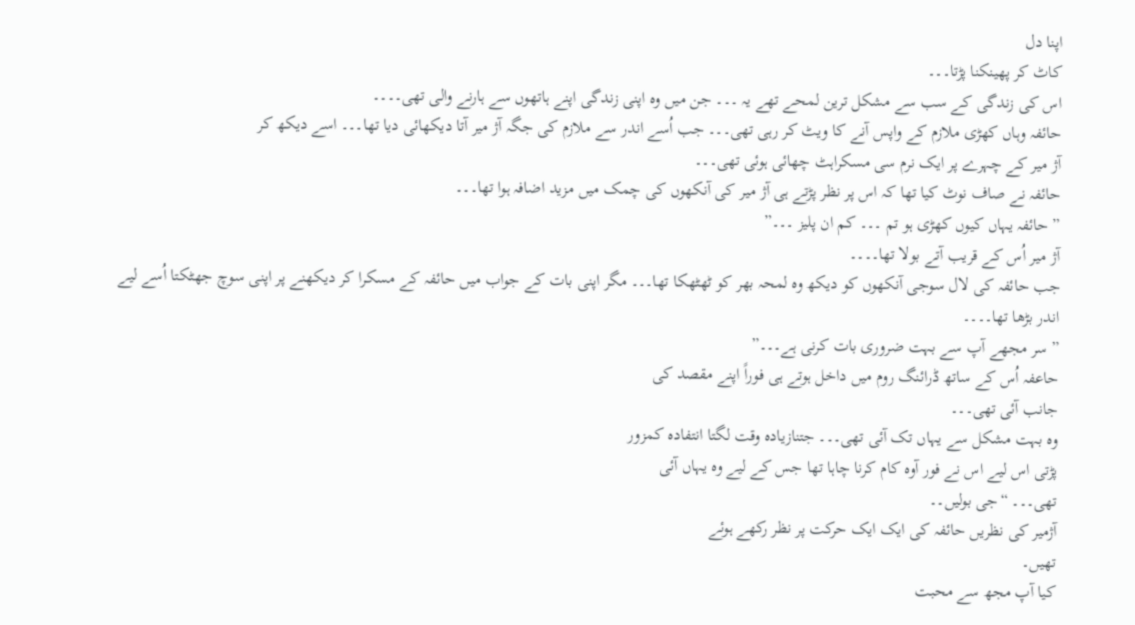اپنا دل
کاٹ کر پھینکنا پڑتا۔۔۔
اس کی زندگی کے سب سے مشکل ترین لمحے تھے یہ ۔۔۔ جن میں وہ اپنی زندگی اپنے ہاتھوں سے ہارنے والی تھی۔۔۔۔
حائفہ وہاں کھڑی ملازم کے واپس آنے کا ویٹ کر رہی تھی۔۔۔ جب اُسے اندر سے ملازم کی جگہ آژ میر آتا دیکھائی دیا تھا۔۔۔ اسے دیکھ کر
آژ میر کے چہرے پر ایک نرم سی مسکراہٹ چھائی ہوئی تھی۔۔۔
حائفہ نے صاف نوٹ کیا تھا کہ اس پر نظر پڑتے ہی آژ میر کی آنکھوں کی چمک میں مزید اضافہ ہوا تھا۔۔۔
” حائفہ یہاں کیوں کھڑی ہو تم ۔۔۔ کم ان پلیز ۔۔۔”
آژ میر اُس کے قریب آتے بولا تھا۔۔۔۔
جب حائفہ کی لال سوجی آنکھوں کو دیکھ وہ لمحہ بھر کو ٹھٹھکا تھا۔۔۔ مگر اپنی بات کے جواب میں حائفہ کے مسکرا کر دیکھنے پر اپنی سوچ جھٹکتا اُسے لیے
اندر بڑھا تھا۔۔۔۔
” سر مجھے آپ سے بہت ضروری بات کرنی ہے۔۔۔”
حاعفہ اُس کے ساتھ ڈرائنگ روم میں داخل ہوتے ہی فوراً اپنے مقصد کی
جانب آئی تھی۔۔۔
وہ بہت مشکل سے یہاں تک آئی تھی۔۔۔ جتنازیادہ وقت لگتا انتفادہ کمزور
پڑتی اس لیے اس نے فور آوہ کام کرنا چاہا تھا جس کے لیے وہ یہاں آئی
تھی۔۔۔ “جی بولیں۔۔
آژمیر کی نظریں حائفہ کی ایک ایک حرکت پر نظر رکھے ہوئے
تھیں۔
کیا آپ مجھ سے محبت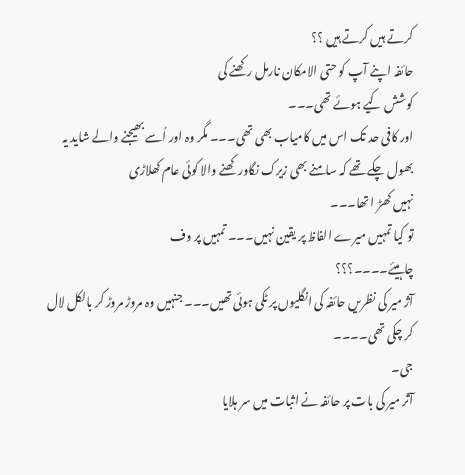کرتے ہیں کرتے ہیں ؟؟
حائفہ اپنے آپ کو حتی الامکان نارمل رکھنے کی
کوشش کیے ہوئے تھی۔۔۔
اور کافی حد تک اس میں کامیاب بھی تھی۔۔۔ مگر وہ اور اُسے بھیجنے والے شاید یہ بھول چکے تھے کہ سامنے بھی زیرک نگاور کھنے والا کوئی عام کھلاڑی
نہیں کھڑ ا تھا۔۔۔
تو کیا تمہیں میرے الفاظ پر یقین نہیں۔۔۔ تمہیں پر وف
چاہیئے۔۔۔۔؟؟؟
آژ میر کی نظریں حائفہ کی انگلیوں پر ٹکی ہوئی تھیں۔۔۔ جنہیں وہ مروڑ مروڑ کر بالکل لال کر چکی تھی۔۔۔۔
جی۔
آثر میر کی بات پر حائفہ نے اثبات میں سر ہلایا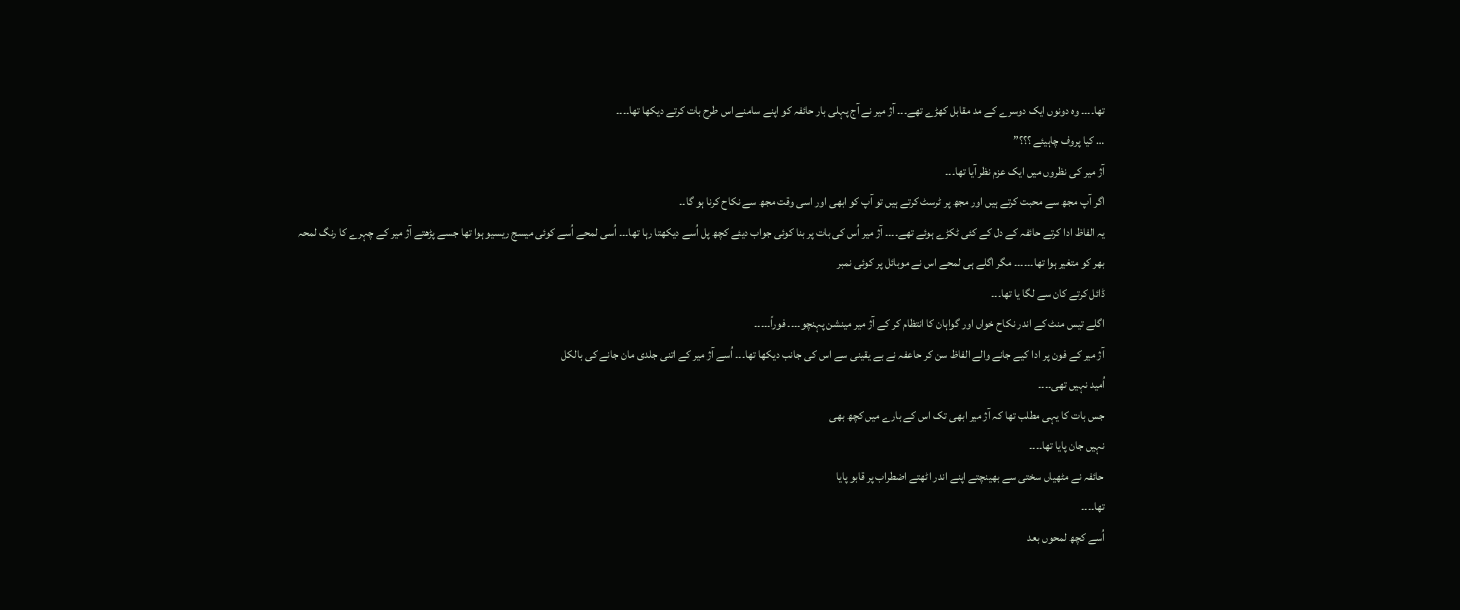تھا۔۔۔۔ وہ دونوں ایک دوسرے کے مد مقابل کھڑے تھے۔۔۔ آژ میر نے آج پہلی بار حائفہ کو اپنے سامنے اس طرح بات کرتے دیکھا تھا۔۔۔۔
… کیا پروف چاہیئے ؟؟؟”
آژ میر کی نظروں میں ایک عزم نظر آیا تھا۔۔۔
اگر آپ مجھ سے محبت کرتے ہیں اور مجھ پر ٹرسٹ کرتے ہیں تو آپ کو ابھی اور اسی وقت مجھ سے نکاح کرنا ہو گا۔۔
یہ الفاظ ادا کرتے حائفہ کے دل کے کئی ٹکڑے ہوئے تھے۔۔۔۔ آژ میر اُس کی بات پر بنا کوئی جواب دیئے کچھ پل اُسے دیکھتا رہا تھا۔۔۔ اُسی لمحے اُسے کوئی میسج ریسیو ہوا تھا جسے پڑھتے آژ میر کے چہرے کا رنگ لمحہ
بھر کو متغیر ہوا تھا۔۔۔۔۔۔ مگر اگلے ہی لمحے اس نے موبائل پر کوئی نمبر
ڈائل کرتے کان سے لگا یا تھا۔۔۔
اگلے تیس منٹ کے اندر نکاح خواں اور گواہان کا انتظام کر کے آژ میر مینشن پہنچو۔۔۔۔ فوراً۔۔۔۔۔
آژ میر کے فون پر ادا کیے جانے والے الفاظ سن کر حاعفہ نے بے یقینی سے اس کی جانب دیکھا تھا۔۔۔ اُسے آژ میر کے اتنی جلدی مان جانے کی بالکل
اُمید نہیں تھی۔۔۔۔
جس بات کا یہی مطلب تھا کہ آژ میر ابھی تک اس کے بارے میں کچھ بھی
نہیں جان پایا تھا۔۔۔۔
حائفہ نے مٹھیاں سختی سے بھینچتے اپنے اندر اٹھتے اضطراب پر قابو پایا
تھا۔۔۔۔
اُسے کچھ لمحوں بعد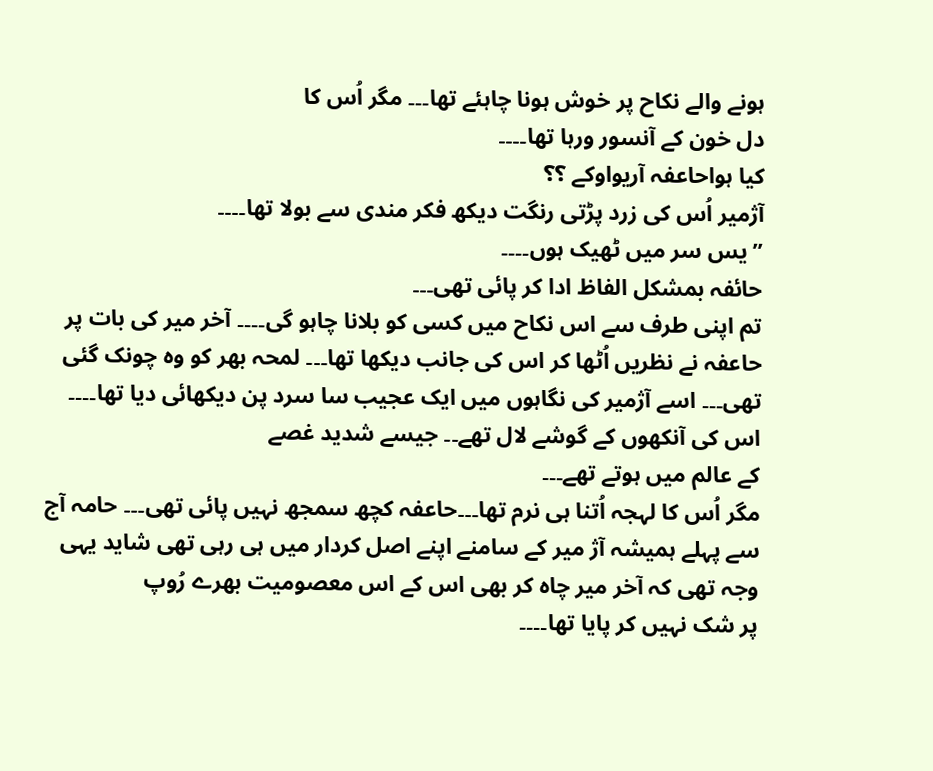ہونے والے نکاح پر خوش ہونا چاہئے تھا۔۔۔ مگر اُس کا
دل خون کے آنسور ورہا تھا۔۔۔۔
کیا ہواحاعفہ آریواوکے ؟؟
آژمیر اُس کی زرد پڑتی رنگت دیکھ فکر مندی سے بولا تھا۔۔۔۔
” یس سر میں ٹھیک ہوں۔۔۔۔
حائفہ بمشکل الفاظ ادا کر پائی تھی۔۔۔
تم اپنی طرف سے اس نکاح میں کسی کو بلانا چاہو گی۔۔۔۔ آخر میر کی بات پر حاعفہ نے نظریں اُٹھا کر اس کی جانب دیکھا تھا۔۔۔ لمحہ بھر کو وہ چونک گئی تھی۔۔۔ اسے آژمیر کی نگاہوں میں ایک عجیب سا سرد پن دیکھائی دیا تھا۔۔۔۔ اس کی آنکھوں کے گوشے لال تھے۔۔ جیسے شدید غصے
کے عالم میں ہوتے تھے۔۔۔
مگر اُس کا لہجہ اُتنا ہی نرم تھا۔۔۔حاعفہ کچھ سمجھ نہیں پائی تھی۔۔۔ حامہ آج سے پہلے ہمیشہ آژ میر کے سامنے اپنے اصل کردار میں ہی رہی تھی شاید یہی وجہ تھی کہ آخر میر چاہ کر بھی اس کے اس معصومیت بھرے رُوپ
پر شک نہیں کر پایا تھا۔۔۔۔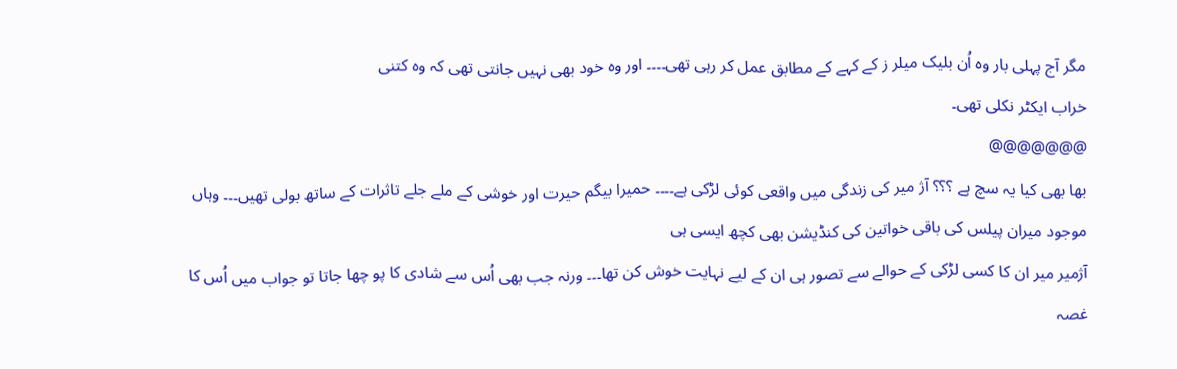مگر آج پہلی بار وہ اُن بلیک میلر ز کے کہے کے مطابق عمل کر رہی تھی۔۔۔۔ اور وہ خود بھی نہیں جانتی تھی کہ وہ کتنی
خراب ایکٹر نکلی تھی۔
@@@@@@@
بھا بھی کیا یہ سچ ہے ؟؟؟ آژ میر کی زندگی میں واقعی کوئی لڑکی ہے۔۔۔۔ حمیرا بیگم حیرت اور خوشی کے ملے جلے تاثرات کے ساتھ بولی تھیں۔۔۔ وہاں موجود میران پیلس کی باقی خواتین کی کنڈیشن بھی کچھ ایسی ہی
آژمیر میر ان کا کسی لڑکی کے حوالے سے تصور ہی ان کے لیے نہایت خوش کن تھا۔۔۔ ورنہ جب بھی اُس سے شادی کا پو چھا جاتا تو جواب میں اُس کا
غصہ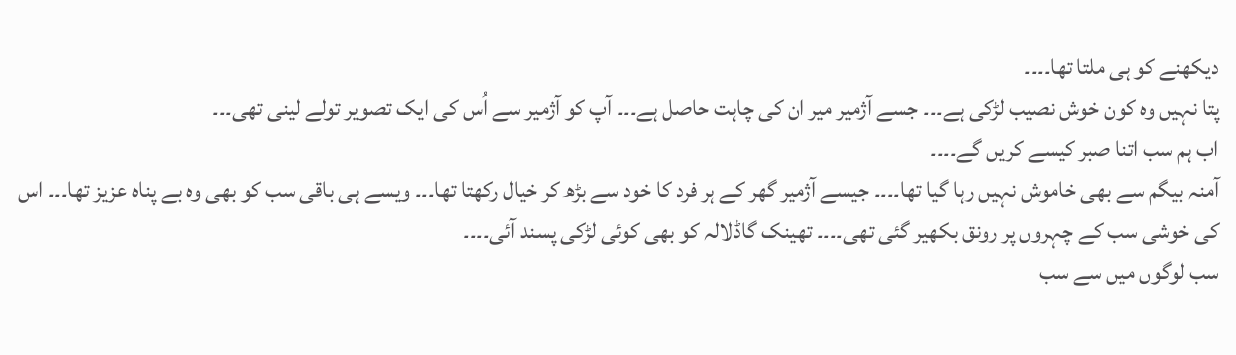دیکھنے کو ہی ملتا تھا۔۔۔۔
پتا نہیں وہ کون خوش نصیب لڑکی ہے۔۔۔ جسے آژمیر میر ان کی چاہت حاصل ہے۔۔۔ آپ کو آژمیر سے اُس کی ایک تصویر تولے لینی تھی۔۔۔
اب ہم سب اتنا صبر کیسے کریں گے۔۔۔۔
آمنہ بیگم سے بھی خاموش نہیں رہا گیا تھا۔۔۔۔ جیسے آژمیر گھر کے ہر فرد کا خود سے بڑھ کر خیال رکھتا تھا۔۔۔ ویسے ہی باقی سب کو بھی وہ بے پناہ عزیز تھا۔۔۔ اس کی خوشی سب کے چہروں پر رونق بکھیر گئی تھی۔۔۔۔ تھینک گاڈلالہ کو بھی کوئی لڑکی پسند آئی۔۔۔۔
سب لوگوں میں سے سب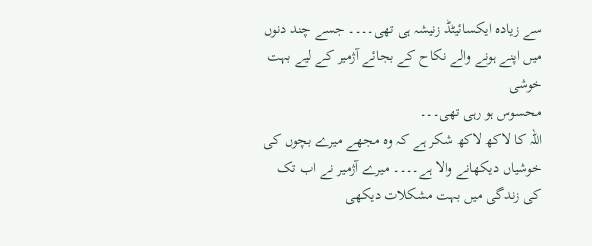سے زیادہ ایکسائیٹڈ زنیشہ ہی تھی۔۔۔۔ جسے چند دنوں میں اپنے ہونے والے نکاح کے بجائے آژمیر کے لیے بہت خوشی
محسوس ہو رہی تھی۔۔۔
اللہ کا لاکھ لاکھ شکر ہے کہ وہ مجھے میرے بچوں کی خوشیاں دیکھانے والا ہے۔۔۔۔ میرے آژمیر نے اب تک کی زندگی میں بہت مشکلات دیکھی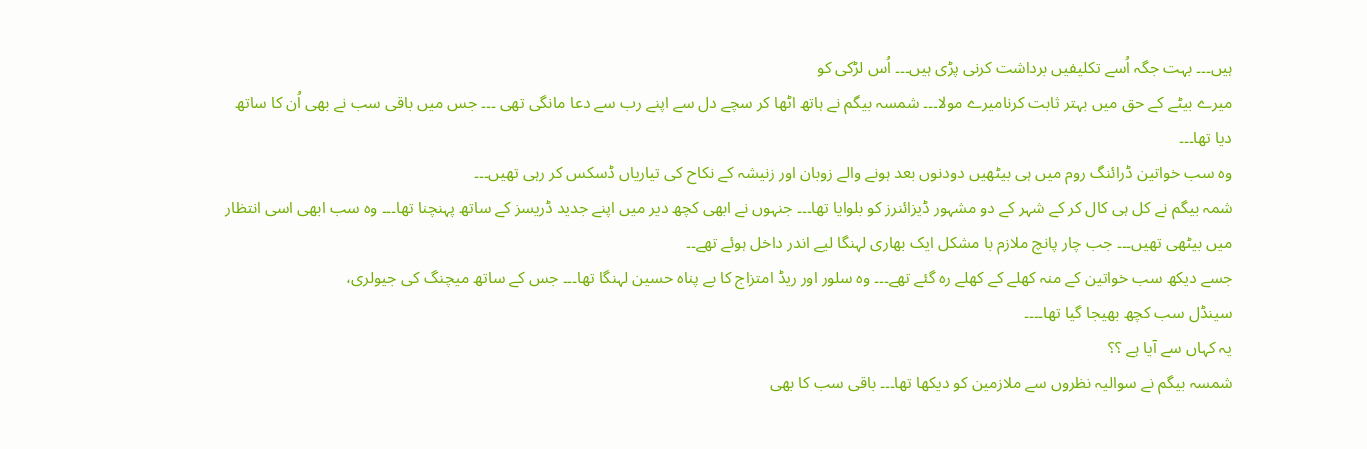ہیں۔۔۔ بہت جگہ اُسے تکلیفیں برداشت کرنی پڑی ہیں۔۔۔ اُس لڑکی کو
میرے بیٹے کے حق میں بہتر ثابت کرنامیرے مولا۔۔۔ شمسہ بیگم نے ہاتھ اٹھا کر سچے دل سے اپنے رب سے دعا مانگی تھی ۔۔۔ جس میں باقی سب نے بھی اُن کا ساتھ دیا تھا۔۔۔
وہ سب خواتین ڈرائنگ روم میں ہی بیٹھیں دودنوں بعد ہونے والے زوبان اور زنیشہ کے نکاح کی تیاریاں ڈسکس کر رہی تھیں۔۔۔
شمہ بیگم نے کل ہی کال کر کے شہر کے دو مشہور ڈیزائنرز کو بلوایا تھا۔۔۔ جنہوں نے ابھی کچھ دیر میں اپنے جدید ڈریسز کے ساتھ پہنچنا تھا۔۔۔ وہ سب ابھی اسی انتظار میں بیٹھی تھیں۔۔۔ جب چار پانچ ملازم با مشکل ایک بھاری لہنگا لیے اندر داخل ہوئے تھے۔۔
جسے دیکھ سب خواتین کے منہ کھلے کے کھلے رہ گئے تھے۔۔۔ وہ سلور اور ریڈ امتزاج کا بے پناہ حسین لہنگا تھا۔۔۔ جس کے ساتھ میچنگ کی جیولری،
سینڈل سب کچھ بھیجا گیا تھا۔۔۔۔
یہ کہاں سے آیا ہے ؟؟
شمسہ بیگم نے سوالیہ نظروں سے ملازمین کو دیکھا تھا۔۔۔ باقی سب کا بھی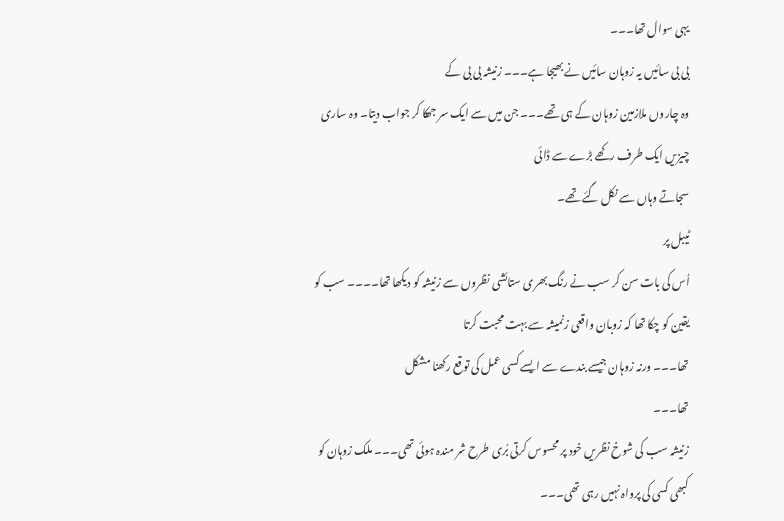یہی سوال تھا۔۔۔
بی بی سائیں یہ زوہان سائیں نے بھیجا ہے۔۔۔ زنیشہ بی بی کے
وہ چاروں ملازمین زوہان کے ہی تھے۔۔۔ جن میں سے ایک سر جھکا کر جواب دیتا۔ وہ ساری چیزیں ایک طرف رکھے بڑے سے ڈائی
سجاتے وہاں سے نکل گئے تھے۔
ٹیبل پر
اُس کی بات سن کر سب نے رنگ بھری ستائشی نظروں سے زنیشہ کو دیکھا تھا۔۔۔۔ سب کو یقین کو چکا تھا کہ زوبان واقعی زنمیشہ سے بہت محبت کرتا
تھا۔۔۔ ورنہ زوہان جیسے بندے سے ایسے کسی عمل کی توقع رکھنا مشکل
تھا۔۔۔
زنیشہ سب کی شوخ نظریں خود پر محسوس کرتی بُری طرح شر مندہ ہوئی تھی۔۔۔ ملک زوہان کو کبھی کسی کی پرواہ نہیں رہی تھی۔۔۔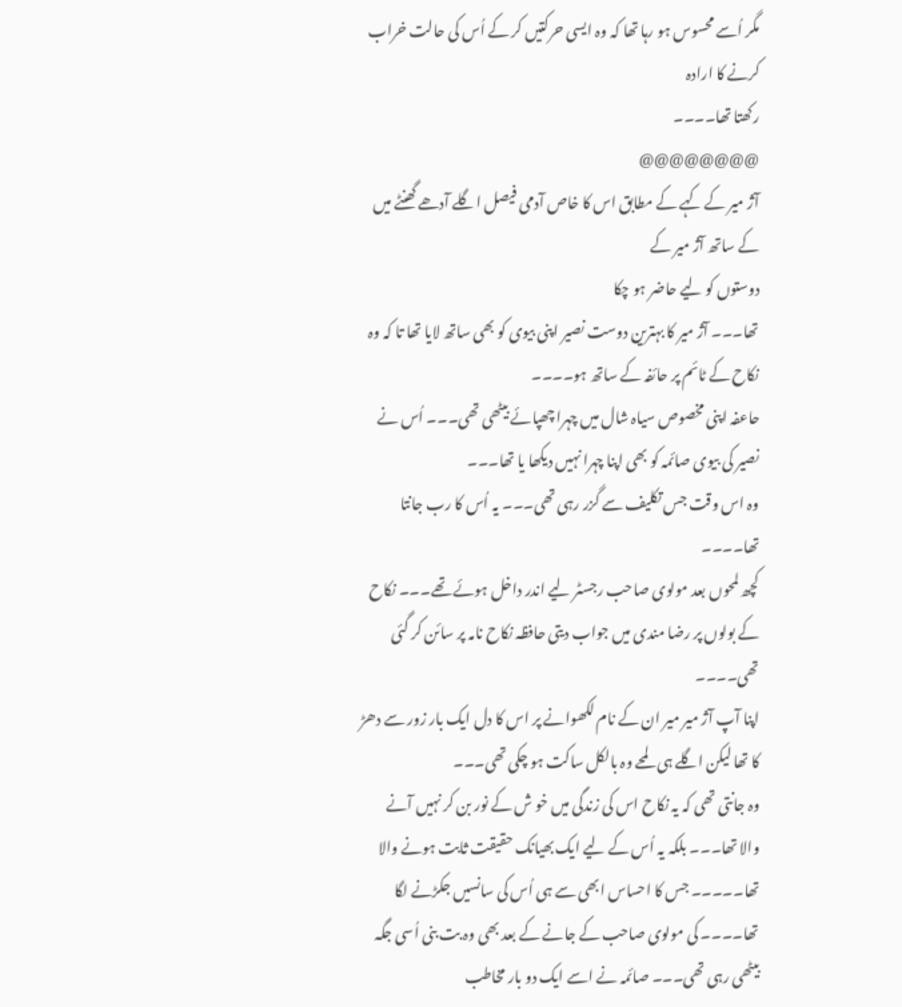مگر اُسے محسوس ہو رہا تھا کہ وہ ایسی حرکتیں کر کے اُس کی حالت خراب کرنے کا ارادہ
رکھتا تھا۔۔۔۔
@@@@@@@@
آژ میر کے کہے کے مطابق اس کا خاص آدمی فیصل اگلے آدھے گھنٹے میں
کے ساتھ آژ میر کے
دوستوں کو لیے حاضر ہو چکا
تھا۔۔۔ آژ میر کا بہترین دوست نصیر اپنی بیوی کو بھی ساتھ لایا تھا تا کہ وہ
نکاح کے ٹائم پر حائفہ کے ساتھ ہو۔۔۔۔
حاعفہ اپنی مخصوص سیاہ شال میں چہرا چھپائے بیٹھی تھی۔۔۔ اُس نے نصیر کی بیوی صائمہ کو بھی اپنا چہرا نہیں دیکھا یا تھا۔۔۔
وہ اس وقت جس تکلیف سے گزر رہی تھی۔۔۔ یہ اُس کا رب جانتا تھا۔۔۔۔
کچھ لمحوں بعد مولوی صاحب رجسٹر لیے اندر داخل ہوئے تھے۔۔۔ نکاح
کے بولوں پر رضا مندی میں جواب دیتی حافظہ نکاح نامہ پر سائن کر گئی
تھی۔۔۔۔
اپنا آپ آژ میر میر ان کے نام لکھوانے پر اس کا دل ایک بار زور سے دھڑ کا تھا لیکن اگلے ہی لمحے وہ بالکل ساکت ہو چکی تھی۔۔۔
وہ جانتی تھی کہ یہ نکاح اس کی زندگی میں خو ش کے نور بن کر نہیں آنے
والا تھا۔۔۔ بلکہ یہ اُس کے لیے ایک بھیانک حقیقت ثابت ہونے والا تھا۔۔۔۔۔ جس کا احساس ابھی سے ہی اُس کی سانسیں جکڑنے لگا تھا۔۔۔۔ کی مولوی صاحب کے جانے کے بعد بھی وہ بت بنی اُسی جگہ بیٹھی رہی تھی۔۔۔ صائمہ نے اسے ایک دو بار مخاطب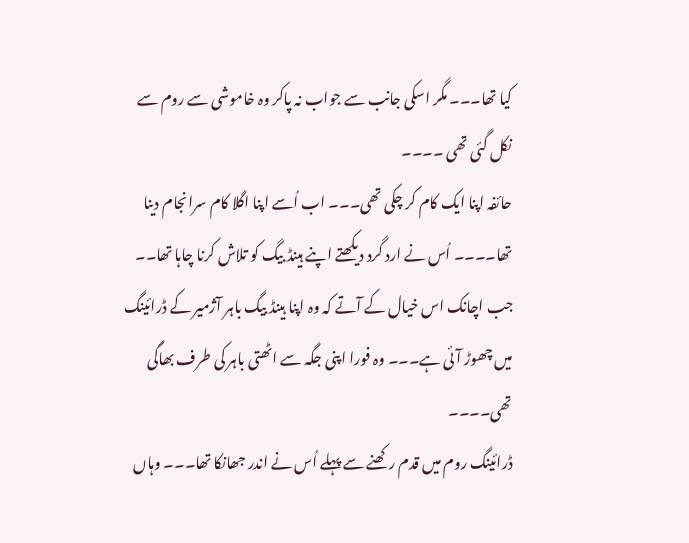کیا تھا۔۔۔ مگر اسکی جانب سے جواب نہ پاکر وہ خاموشی سے روم سے نکل گئی تھی ۔۔۔۔
حائفہ اپنا ایک کام کر چکی تھی۔۔۔ اب اُسے اپنا اگلا کام سرانجام دینا تھا۔۔۔۔ اُس نے ارد گرد دیکھتے اپنے ہینڈ بیگ کو تلاش کرنا چاہا تھا۔۔
جب اچانک اس خیال کے آتے کہ وہ اپنا ہینڈ بیگ باہر آژمیر کے ڈرائینگ میں چھوڑ آئی ہے۔۔۔ وہ فورا اپنی جگہ سے اٹھتی باہر کی طرف بھاگی
تھی۔۔۔۔
ڈرائینگ روم میں قدم رکھنے سے پہلے اُس نے اندر جھانکا تھا۔۔۔ وہاں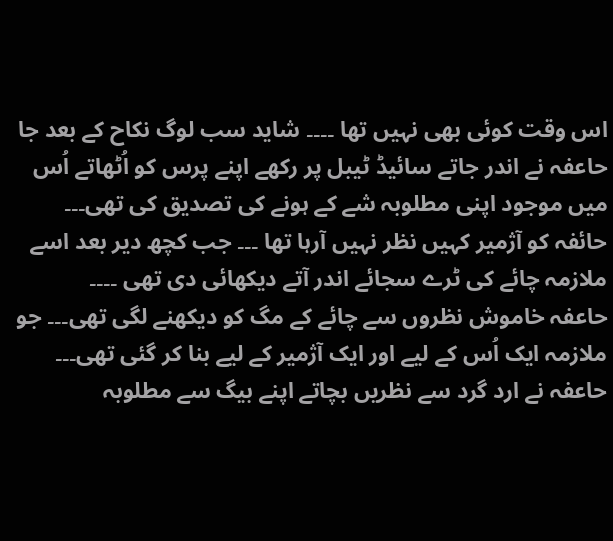اس وقت کوئی بھی نہیں تھا ۔۔۔۔ شاید سب لوگ نکاح کے بعد جا
حاعفہ نے اندر جاتے سائیڈ ٹیبل پر رکھے اپنے پرس کو اُٹھاتے اُس میں موجود اپنی مطلوبہ شے کے ہونے کی تصدیق کی تھی۔۔۔
حائفہ کو آژمیر کہیں نظر نہیں آرہا تھا ۔۔۔ جب کچھ دیر بعد اسے ملازمہ چائے کی ٹرے سجائے اندر آتے دیکھائی دی تھی ۔۔۔۔
حاعفہ خاموش نظروں سے چائے کے مگ کو دیکھنے لگی تھی۔۔۔ جو ملازمہ ایک اُس کے لیے اور ایک آژمیر کے لیے بنا کر گئی تھی۔۔۔
حاعفہ نے ارد گرد سے نظریں بچاتے اپنے بیگ سے مطلوبہ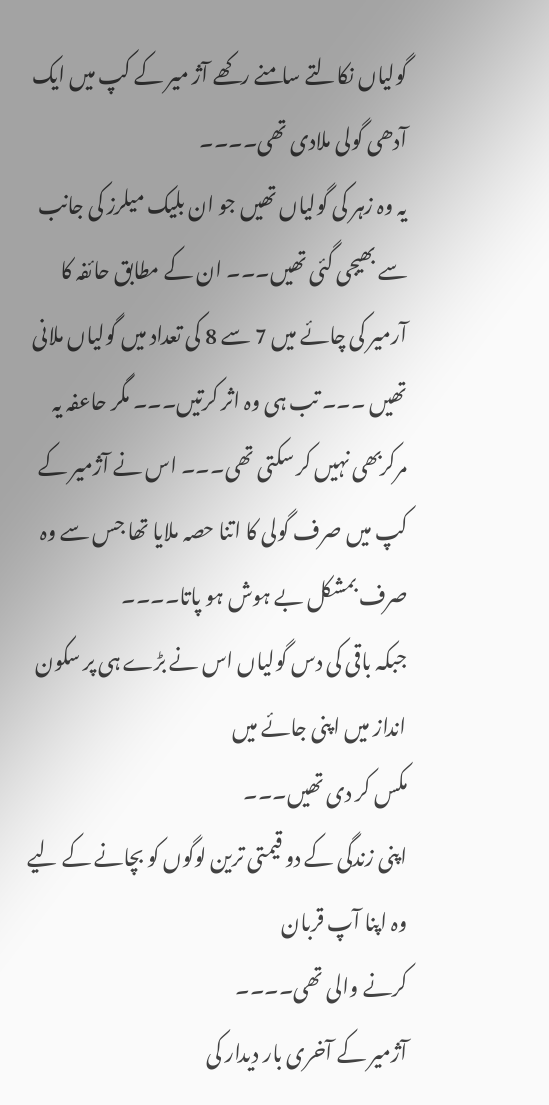گولیاں نکالتے سامنے رکھے آژ میر کے کپ میں ایک آدھی گولی ملادی تھی۔۔۔۔
یہ وہ زہر کی گولیاں تھیں جو ان بلیک میلرز کی جانب سے بھیجی گئی تھیں۔۔۔ ان کے مطابق حائفہ کا آرمیر کی چائے میں 7 سے 8 کی تعداد میں گولیاں ملانی تھیں ۔۔۔ تب ہی وہ اثر کرتیں۔۔۔ مگر حاعفہ یہ مرکربھی نہیں کر سکتی تھی۔۔۔ اس نے آژمیر کے کپ میں صرف گولی کا اتنا حصہ ملایا تھا جس سے وہ صرف بمشکل بے ہوش ہو پاتا۔۔۔۔
جبکہ باقی کی دس گولیاں اس نے بڑے ہی پر سکون انداز میں اپنی جائے میں
مکس کر دی تھیں۔۔۔
اپنی زندگی کے دو قیمتی ترین لوگوں کو بچانے کے لیے وہ اپنا آپ قربان
کرنے والی تھی۔۔۔۔
آژمیر کے آخری بار دیدار کی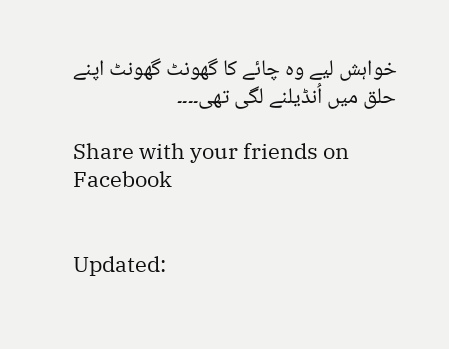خواہش لیے وہ چائے کا گھونٹ گھونٹ اپنے
حلق میں اُنڈیلنے لگی تھی۔۔۔۔

Share with your friends on Facebook


Updated: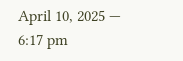April 10, 2025 — 6:17 pm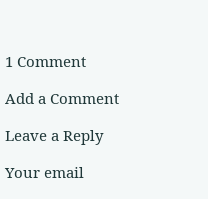1 Comment

Add a Comment

Leave a Reply

Your email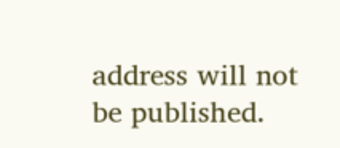address will not be published.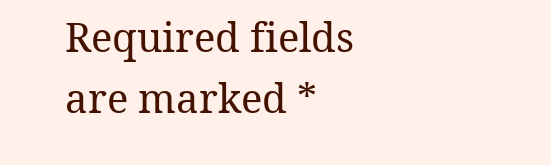Required fields are marked *